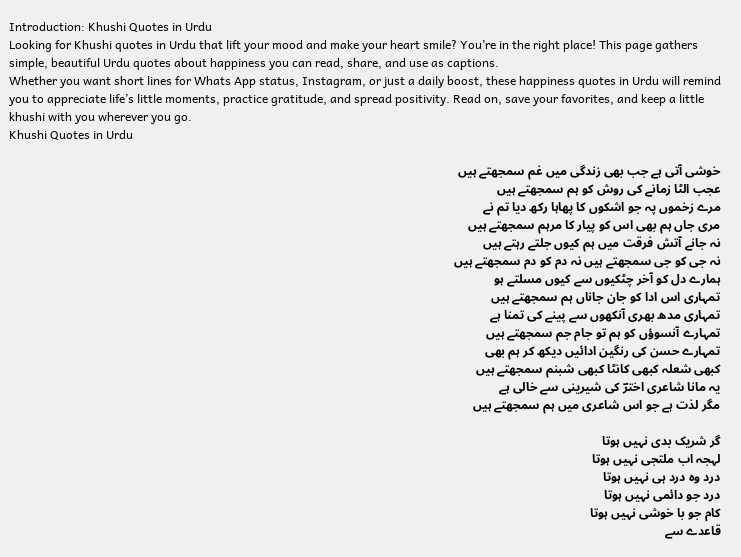Introduction: Khushi Quotes in Urdu
Looking for Khushi quotes in Urdu that lift your mood and make your heart smile? You’re in the right place! This page gathers simple, beautiful Urdu quotes about happiness you can read, share, and use as captions.
Whether you want short lines for Whats App status, Instagram, or just a daily boost, these happiness quotes in Urdu will remind you to appreciate life’s little moments, practice gratitude, and spread positivity. Read on, save your favorites, and keep a little khushi with you wherever you go.
Khushi Quotes in Urdu

خوشی آتی ہے جب بھی زندگی میں غم سمجھتے ہیں
عجب الٹا زمانے کی روش کو ہم سمجھتے ہیں
مرے زخموں پہ جو اشکوں کا پھاہا رکھ دیا تم نے
مری جاں ہم بھی اس کو پیار کا مرہم سمجھتے ہیں
نہ جانے آتش فرقت میں ہم کیوں جلتے رہتے ہیں
نہ جی کو جی سمجھتے ہیں نہ دم کو دم سمجھتے ہیں
ہمارے دل کو آخر چٹکیوں سے کیوں مسلتے ہو
تمہاری اس ادا کو جان جاناں ہم سمجھتے ہیں
تمہاری مدھ بھری آنکھوں سے پینے کی تمنا ہے
تمہارے آنسوؤں کو ہم تو جام جم سمجھتے ہیں
تمہارے حسن کی رنگین ادائیں دیکھ کر ہم بھی
کبھی شعلہ کبھی کانٹا کبھی شبنم سمجھتے ہیں
یہ مانا شاعری اخترؔ کی شیرینی سے خالی ہے
مگر لذت ہے جو اس شاعری میں ہم سمجھتے ہیں

گر شریک بدی نہیں ہوتا
لہجہ اب ملتجی نہیں ہوتا
درد وہ درد ہی نہیں ہوتا
درد جو دائمی نہیں ہوتا
کام جو با خوشی نہیں ہوتا
قاعدے سے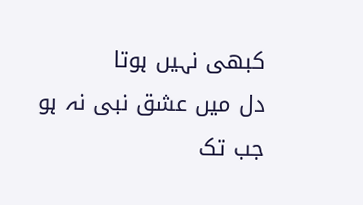کبھی نہیں ہوتا
دل میں عشق نبی نہ ہو جب تک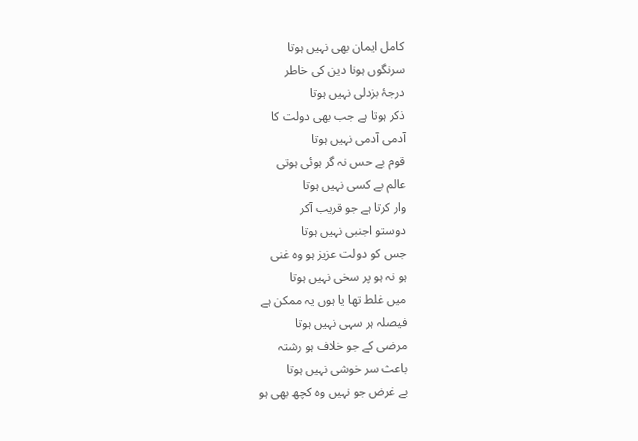کامل ایمان بھی نہیں ہوتا
سرنگوں ہونا دین کی خاطر
درجۂ بزدلی نہیں ہوتا
ذکر ہوتا ہے جب بھی دولت کا
آدمی آدمی نہیں ہوتا
قوم بے حس نہ گر ہوئی ہوتی
عالم بے کسی نہیں ہوتا
وار کرتا ہے جو قریب آکر
دوستو اجنبی نہیں ہوتا
جس کو دولت عزیز ہو وہ غنی
ہو نہ ہو پر سخی نہیں ہوتا
میں غلط تھا یا ہوں یہ ممکن ہے
فیصلہ ہر سہی نہیں ہوتا
مرضی کے جو خلاف ہو رشتہ
باعث سر خوشی نہیں ہوتا
بے غرض جو نہیں وہ کچھ بھی ہو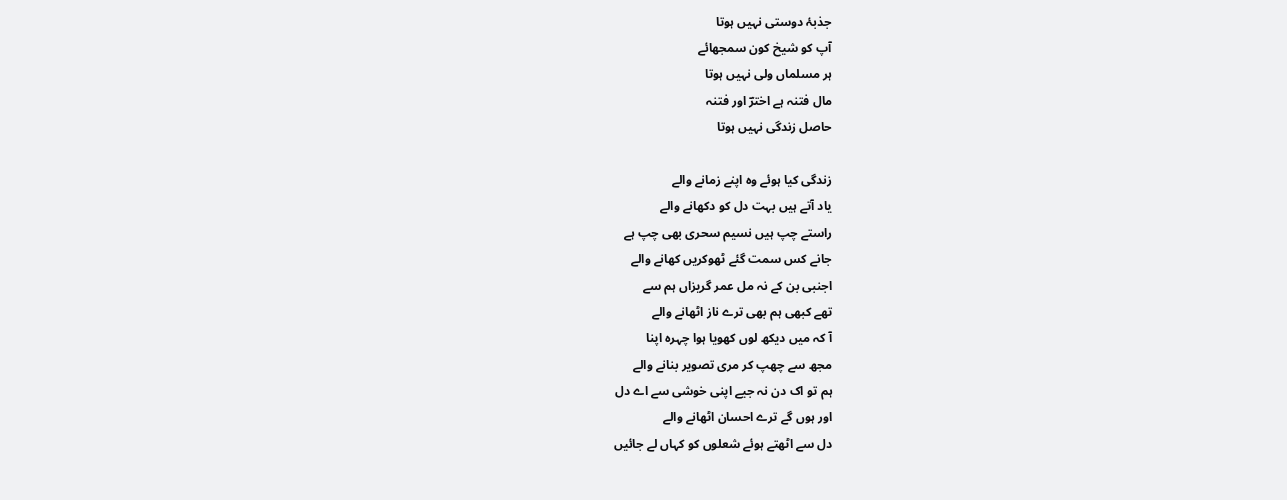جذبۂ دوستی نہیں ہوتا
آپ کو شیخ کون سمجھائے
ہر مسلماں ولی نہیں ہوتا
مال فتنہ ہے اخترؔ اور فتنہ
حاصل زندگی نہیں ہوتا

زندگی کیا ہوئے وہ اپنے زمانے والے
یاد آتے ہیں بہت دل کو دکھانے والے
راستے چپ ہیں نسیم سحری بھی چپ ہے
جانے کس سمت گئے ٹھوکریں کھانے والے
اجنبی بن کے نہ مل عمر گریزاں ہم سے
تھے کبھی ہم بھی ترے ناز اٹھانے والے
آ کہ میں دیکھ لوں کھویا ہوا چہرہ اپنا
مجھ سے چھپ کر مری تصویر بنانے والے
ہم تو اک دن نہ جیے اپنی خوشی سے اے دل
اور ہوں گے ترے احسان اٹھانے والے
دل سے اٹھتے ہوئے شعلوں کو کہاں لے جائیں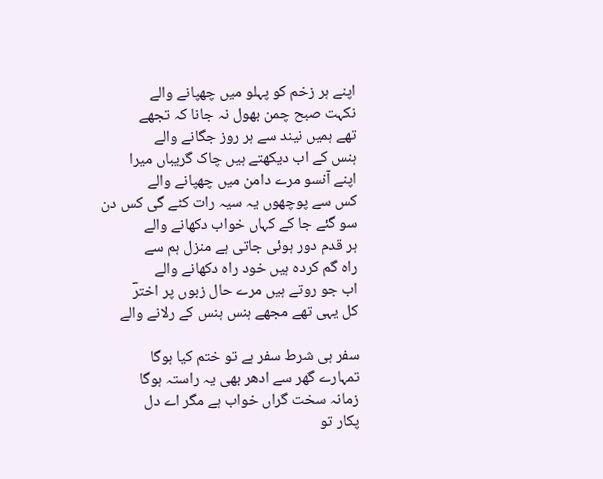اپنے ہر زخم کو پہلو میں چھپانے والے
نکہت صبح چمن بھول نہ جانا کہ تجھے
تھے ہمیں نیند سے ہر روز جگانے والے
ہنس کے اب دیکھتے ہیں چاک گریباں میرا
اپنے آنسو مرے دامن میں چھپانے والے
کس سے پوچھوں یہ سیہ رات کٹے گی کس دن
سو گئے جا کے کہاں خواب دکھانے والے
ہر قدم دور ہوئی جاتی ہے منزل ہم سے
راہ گم کردہ ہیں خود راہ دکھانے والے
اب جو روتے ہیں مرے حال زبوں پر اخترؔ
کل یہی تھے مجھے ہنس ہنس کے رلانے والے

سفر ہی شرط سفر ہے تو ختم کیا ہوگا
تمہارے گھر سے ادھر بھی یہ راستہ ہوگا
زمانہ سخت گراں خواب ہے مگر اے دل
پکار تو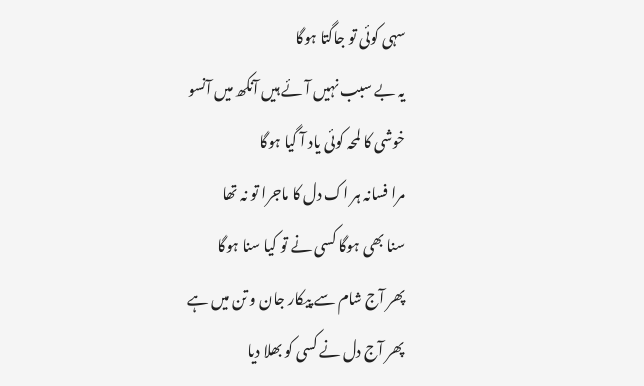سہی کوئی تو جاگتا ہوگا
یہ بے سبب نہیں آئے ہیں آنکھ میں آنسو
خوشی کا لمحہ کوئی یاد آ گیا ہوگا
مرا فسانہ ہر اک دل کا ماجرا تو نہ تھا
سنا بھی ہوگا کسی نے تو کیا سنا ہوگا
پھر آج شام سے پیکار جان و تن میں ہے
پھر آج دل نے کسی کو بھلا دیا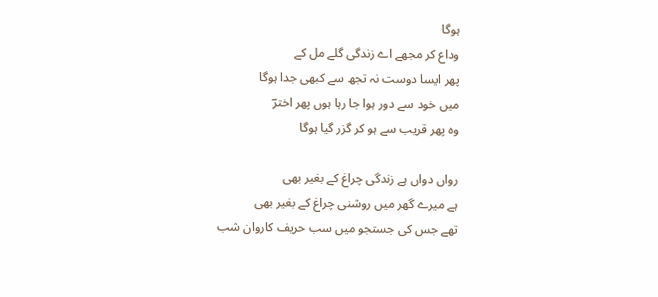ہوگا
وداع کر مجھے اے زندگی گلے مل کے
پھر ایسا دوست نہ تجھ سے کبھی جدا ہوگا
میں خود سے دور ہوا جا رہا ہوں پھر اخترؔ
وہ پھر قریب سے ہو کر گزر گیا ہوگا

رواں دواں ہے زندگی چراغ کے بغیر بھی
ہے میرے گھر میں روشنی چراغ کے بغیر بھی
تھے جس کی جستجو میں سب حریف کاروان شب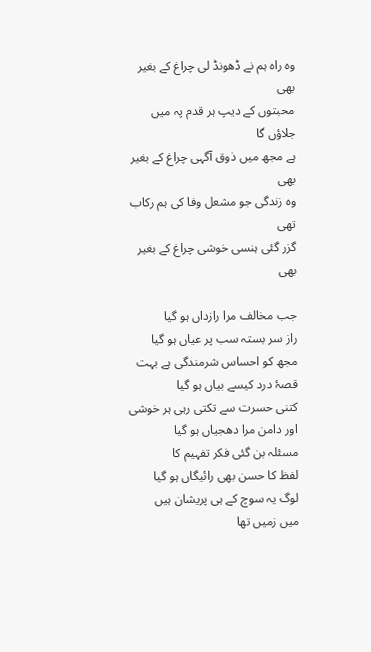وہ راہ ہم نے ڈھونڈ لی چراغ کے بغیر بھی
محبتوں کے دیپ ہر قدم پہ میں جلاؤں گا
ہے مجھ میں ذوق آگہی چراغ کے بغیر بھی
وہ زندگی جو مشعل وفا کی ہم رکاب تھی
گزر گئی ہنسی خوشی چراغ کے بغیر بھی

جب مخالف مرا رازداں ہو گیا
راز سر بستہ سب پر عیاں ہو گیا
مجھ کو احساس شرمندگی ہے بہت
قصۂ درد کیسے بیاں ہو گیا
کتنی حسرت سے تکتی رہی ہر خوشی
اور دامن مرا دھجیاں ہو گیا
مسئلہ بن گئی فکر تفہیم کا
لفظ کا حسن بھی رائیگاں ہو گیا
لوگ یہ سوچ کے ہی پریشان ہیں
میں زمیں تھا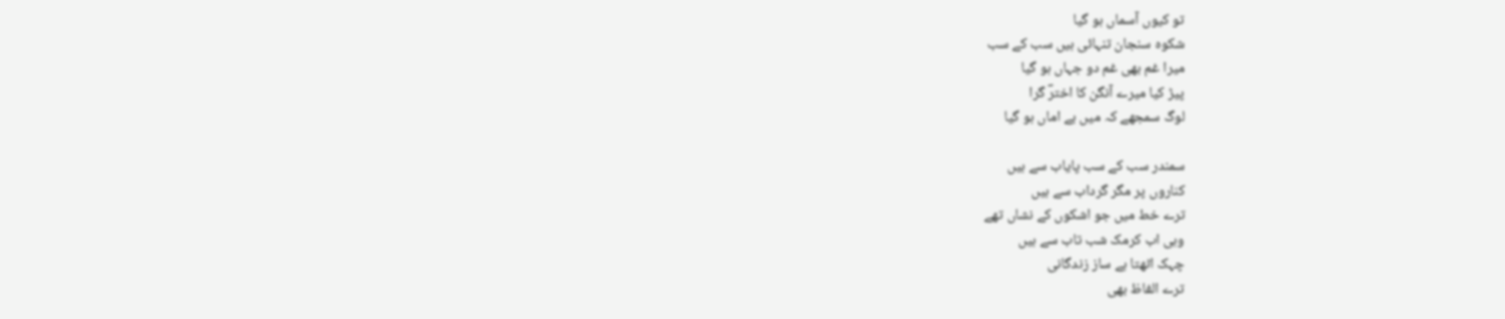تو کیوں آسماں ہو گیا
شکوہ سنجان تنہائی ہیں سب کے سب
میرا غم بھی غم دو جہاں ہو گیا
پیڑ کیا میرے آنگن کا اخترؔ گرا
لوگ سمجھے کہ میں بے اماں ہو گیا

سمندر سب کے سب پایاب سے ہیں
کناروں پر مگر گرداب سے ہیں
ترے خط میں جو اشکوں کے نشاں تھے
وہی اب کرمک شب تاب سے ہیں
چہک اٹھتا ہے ساز زندگانی
ترے الفاظ بھی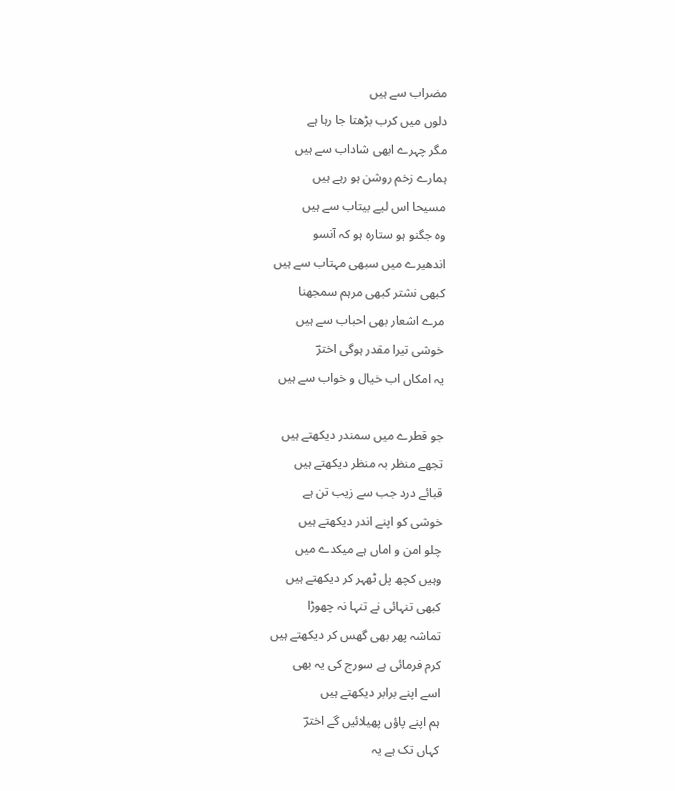مضراب سے ہیں
دلوں میں کرب بڑھتا جا رہا ہے
مگر چہرے ابھی شاداب سے ہیں
ہمارے زخم روشن ہو رہے ہیں
مسیحا اس لیے بیتاب سے ہیں
وہ جگنو ہو ستارہ ہو کہ آنسو
اندھیرے میں سبھی مہتاب سے ہیں
کبھی نشتر کبھی مرہم سمجھنا
مرے اشعار بھی احباب سے ہیں
خوشی تیرا مقدر ہوگی اخترؔ
یہ امکاں اب خیال و خواب سے ہیں

جو قطرے میں سمندر دیکھتے ہیں
تجھے منظر بہ منظر دیکھتے ہیں
قبائے درد جب سے زیب تن ہے
خوشی کو اپنے اندر دیکھتے ہیں
چلو امن و اماں ہے میکدے میں
وہیں کچھ پل ٹھہر کر دیکھتے ہیں
کبھی تنہائی نے تنہا نہ چھوڑا
تماشہ پھر بھی گھس کر دیکھتے ہیں
کرم فرمائی ہے سورج کی یہ بھی
اسے اپنے برابر دیکھتے ہیں
ہم اپنے پاؤں پھیلائیں گے اخترؔ
کہاں تک ہے یہ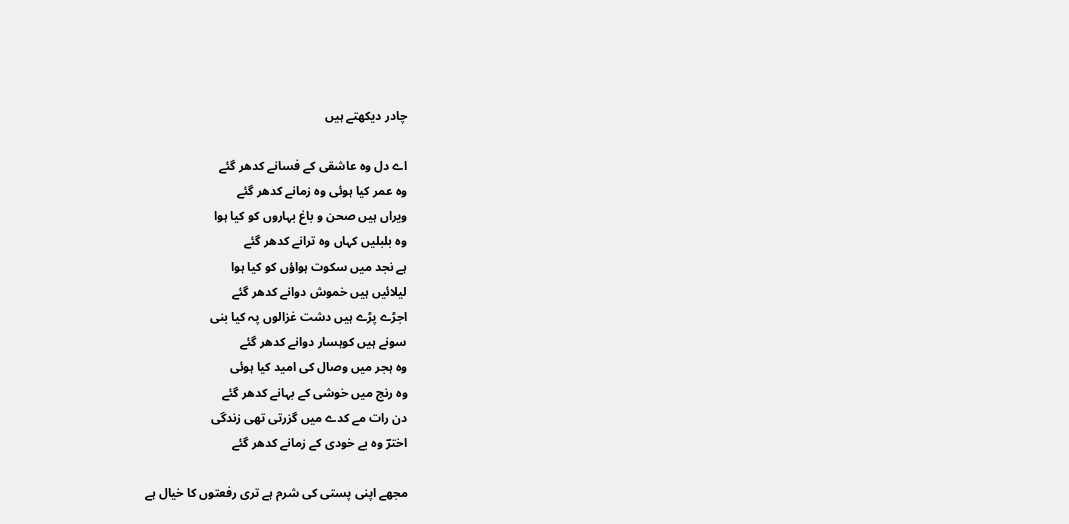چادر دیکھتے ہیں

اے دل وہ عاشقی کے فسانے کدھر گئے
وہ عمر کیا ہوئی وہ زمانے کدھر گئے
ویراں ہیں صحن و باغ بہاروں کو کیا ہوا
وہ بلبلیں کہاں وہ ترانے کدھر گئے
ہے نجد میں سکوت ہواؤں کو کیا ہوا
لیلائیں ہیں خموش دوانے کدھر گئے
اجڑے پڑے ہیں دشت غزالوں پہ کیا بنی
سونے ہیں کوہسار دوانے کدھر گئے
وہ ہجر میں وصال کی امید کیا ہوئی
وہ رنج میں خوشی کے بہانے کدھر گئے
دن رات مے کدے میں گزرتی تھی زندگی
اخترؔ وہ بے خودی کے زمانے کدھر گئے

مجھے اپنی پستی کی شرم ہے تری رفعتوں کا خیال ہے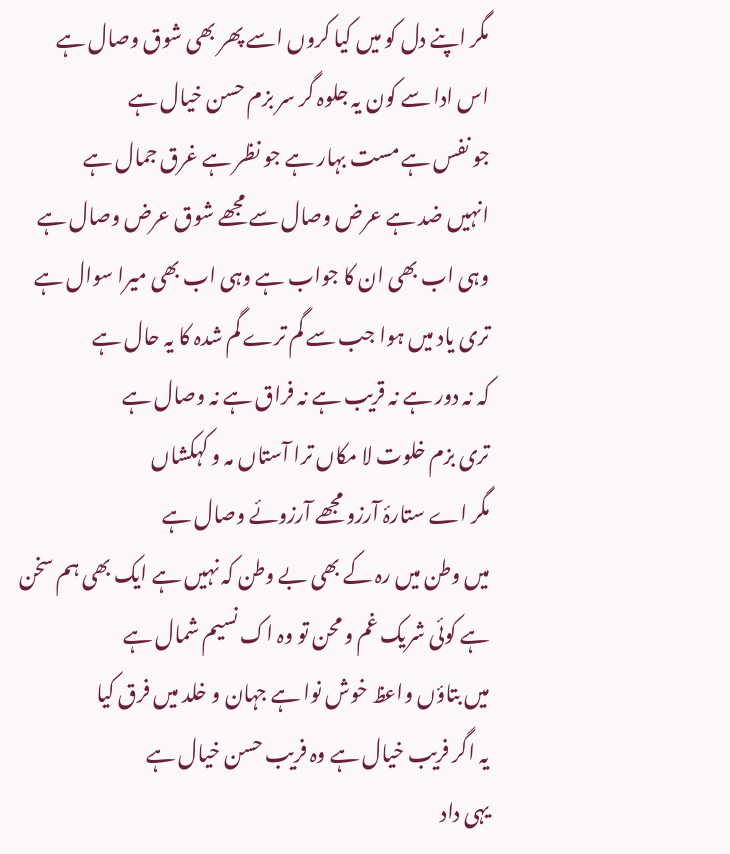مگر اپنے دل کو میں کیا کروں اسے پھر بھی شوق وصال ہے
اس ادا سے کون یہ جلوہ گر سر بزم حسن خیال ہے
جو نفس ہے مست بہار ہے جو نظر ہے غرق جمال ہے
انہیں ضد ہے عرض وصال سے مجھے شوق عرض وصال ہے
وہی اب بھی ان کا جواب ہے وہی اب بھی میرا سوال ہے
تری یاد میں ہوا جب سے گم ترے گم شدہ کا یہ حال ہے
کہ نہ دور ہے نہ قریب ہے نہ فراق ہے نہ وصال ہے
تری بزم خلوت لا مکاں ترا آستاں مہ و کہکشاں
مگر اے ستارۂ آرزو مجھے آرزوئے وصال ہے
میں وطن میں رہ کے بھی بے وطن کہ نہیں ہے ایک بھی ہم سخن
ہے کوئی شریک غم و محن تو وہ اک نسیم شمال ہے
میں بتاؤں واعظ خوش نوا ہے جہان و خلد میں فرق کیا
یہ اگر فریب خیال ہے وہ فریب حسن خیال ہے
یہی داد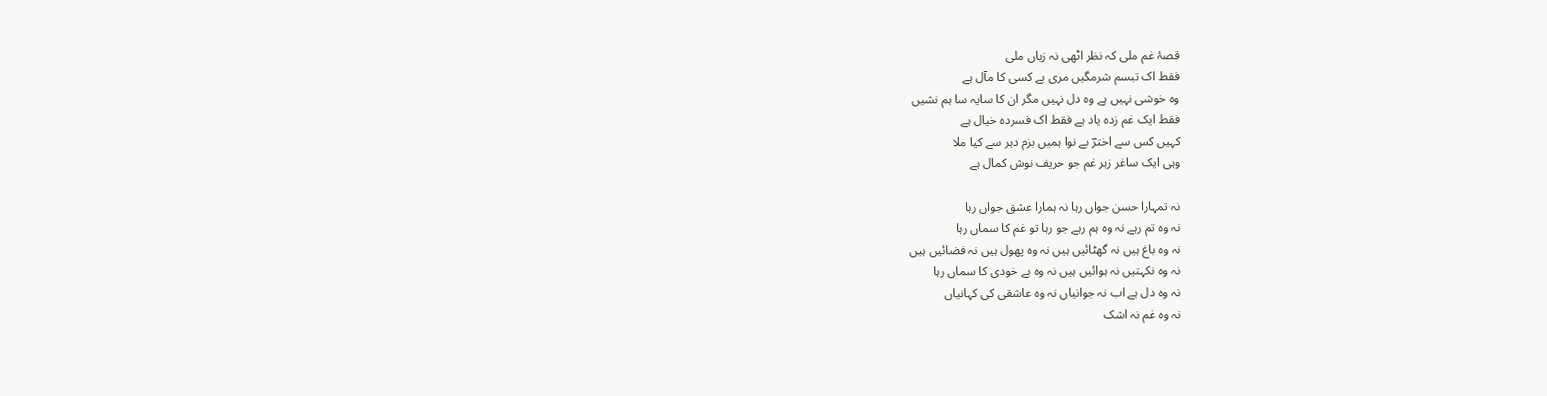قصۂ غم ملی کہ نظر اٹھی نہ زباں ملی
فقط اک تبسم شرمگیں مری بے کسی کا مآل ہے
وہ خوشی نہیں ہے وہ دل نہیں مگر ان کا سایہ سا ہم نشیں
فقط ایک غم زدہ یاد ہے فقط اک فسردہ خیال ہے
کہیں کس سے اخترؔ بے نوا ہمیں بزم دہر سے کیا ملا
وہی ایک ساغر زہر غم جو حریف نوش کمال ہے

نہ تمہارا حسن جواں رہا نہ ہمارا عشق جواں رہا
نہ وہ تم رہے نہ وہ ہم رہے جو رہا تو غم کا سماں رہا
نہ وہ باغ ہیں نہ گھٹائیں ہیں نہ وہ پھول ہیں نہ فضائیں ہیں
نہ وہ نکہتیں نہ ہوائیں ہیں نہ وہ بے خودی کا سماں رہا
نہ وہ دل ہے اب نہ جوانیاں نہ وہ عاشقی کی کہانیاں
نہ وہ غم نہ اشک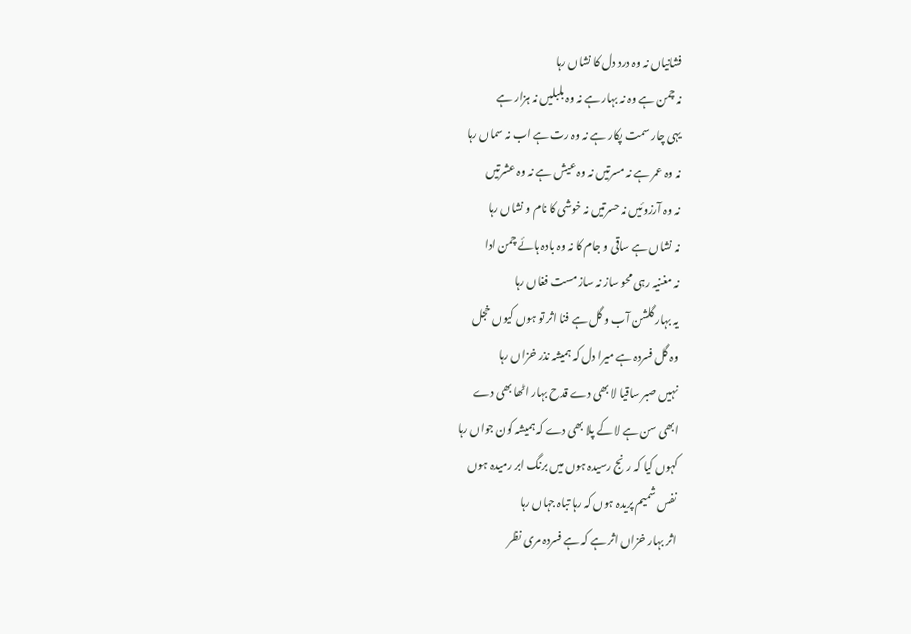فشانیاں نہ وہ درد دل کا نشاں رہا
نہ چمن ہے وہ نہ بہار ہے نہ وہ بلبلیں نہ ہزار ہے
یہی چار سمت پکار ہے نہ وہ رت ہے اب نہ سماں رہا
نہ وہ عمر ہے نہ مسرتیں نہ وہ عیش ہے نہ وہ عشرتیں
نہ وہ آرزوئیں نہ حسرتیں نہ خوشی کا نام و نشاں رہا
نہ نشاں ہے ساقی و جام کا نہ وہ بادہ ہائے چمن ادا
نہ مغنیہ رہی محو ساز نہ ساز مست فغاں رہا
یہ بہار گلشن آب و گل ہے فنا اثر تو ہوں کیوں خجل
وہ گل فسردہ ہے میرا دل کہ ہمیشہ نذر خزاں رہا
نہیں صبر ساقیا لا بھی دے قدح بہار اٹھا بھی دے
ابھی سن ہے لا کے پلا بھی دے کہ ہمیشہ کون جواں رہا
کہوں کیا کہ رنج رسیدہ ہوں میں برنگ ابر رمیدہ ہوں
نفس شمیم پریدہ ہوں کہ رہا تباہ جہاں رہا
اثر بہار خزاں اثر ہے کہ ہے فسردہ مری نظر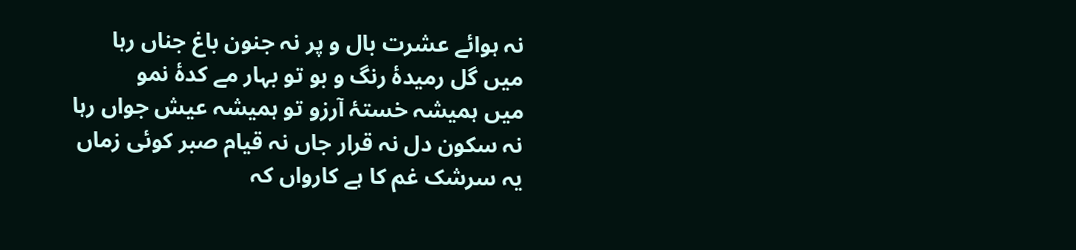نہ ہوائے عشرت بال و پر نہ جنون باغ جناں رہا
میں گل رمیدۂ رنگ و بو تو بہار مے کدۂ نمو
میں ہمیشہ خستۂ آرزو تو ہمیشہ عیش جواں رہا
نہ سکون دل نہ قرار جاں نہ قیام صبر کوئی زماں
یہ سرشک غم کا ہے کارواں کہ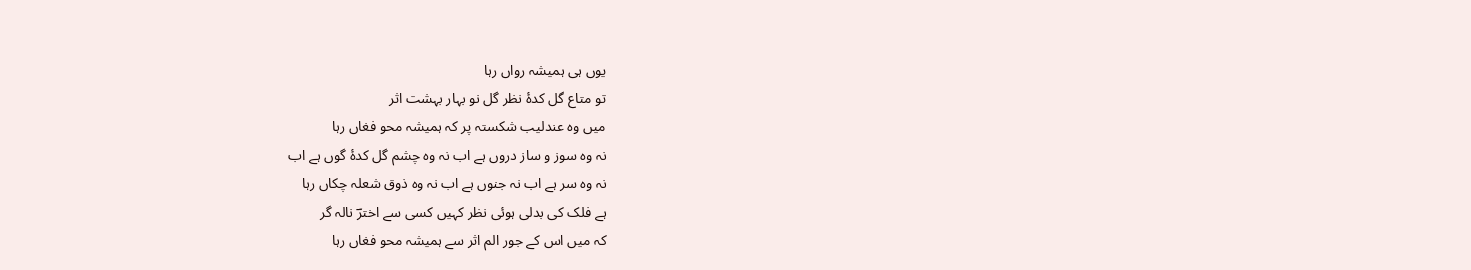یوں ہی ہمیشہ رواں رہا
تو متاع گل کدۂ نظر گل نو بہار بہشت اثر
میں وہ عندلیب شکستہ پر کہ ہمیشہ محو فغاں رہا
نہ وہ سوز و ساز دروں ہے اب نہ وہ چشم گل کدۂ گوں ہے اب
نہ وہ سر ہے اب نہ جنوں ہے اب نہ وہ ذوق شعلہ چکاں رہا
ہے فلک کی بدلی ہوئی نظر کہیں کسی سے اخترؔ نالہ گر
کہ میں اس کے جور الم اثر سے ہمیشہ محو فغاں رہا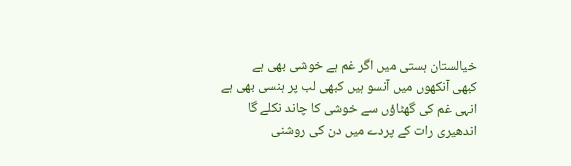خیالستان ہستی میں اگر غم ہے خوشی بھی ہے
کبھی آنکھوں میں آنسو ہیں کبھی لب پر ہنسی بھی ہے
انہی غم کی گھٹاؤں سے خوشی کا چاند نکلے گا
اندھیری رات کے پردے میں دن کی روشنی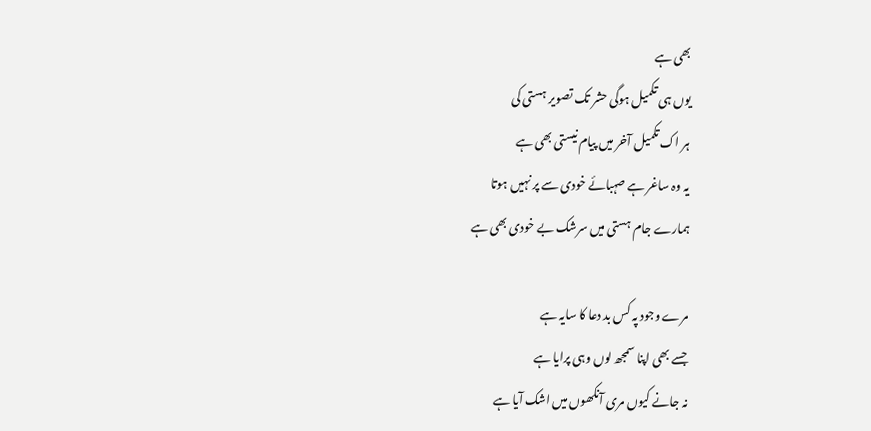بھی ہے
یوں ہی تکمیل ہوگی حشر تک تصویر ہستی کی
ہر اک تکمیل آخر میں پیام نیستی بھی ہے
یہ وہ ساغر ہے صہبائے خودی سے پر نہیں ہوتا
ہمارے جام ہستی میں سرشک بے خودی بھی ہے

مرے وجود پہ کس بد دعا کا سایہ ہے
جسے بھی اپنا سمجھ لوں وہی پرایا ہے
نہ جانے کیوں مری آنکھوں میں اشک آیا ہے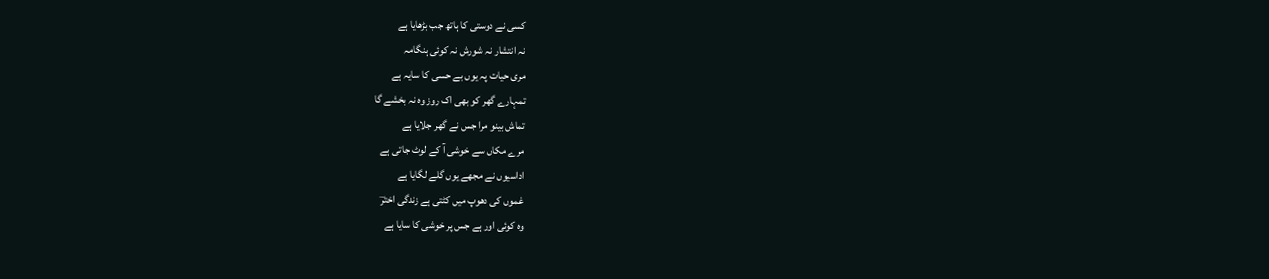کسی نے دوستی کا ہاتھ جب بڑھایا ہے
نہ انتشار نہ شورش نہ کوئی ہنگامہ
مری حیات پہ یوں بے حسی کا سایہ ہے
تمہارے گھر کو بھی اک روز وہ نہ بخشے گا
تماش بینو مرا جس نے گھر جلایا ہے
مرے مکاں سے خوشی آ کے لوٹ جاتی ہے
اداسیوں نے مجھے یوں گلے لگایا ہے
غموں کی دھوپ میں کٹتی ہے زندگی اخترؔ
وہ کوئی اور ہے جس پر خوشی کا سایا ہے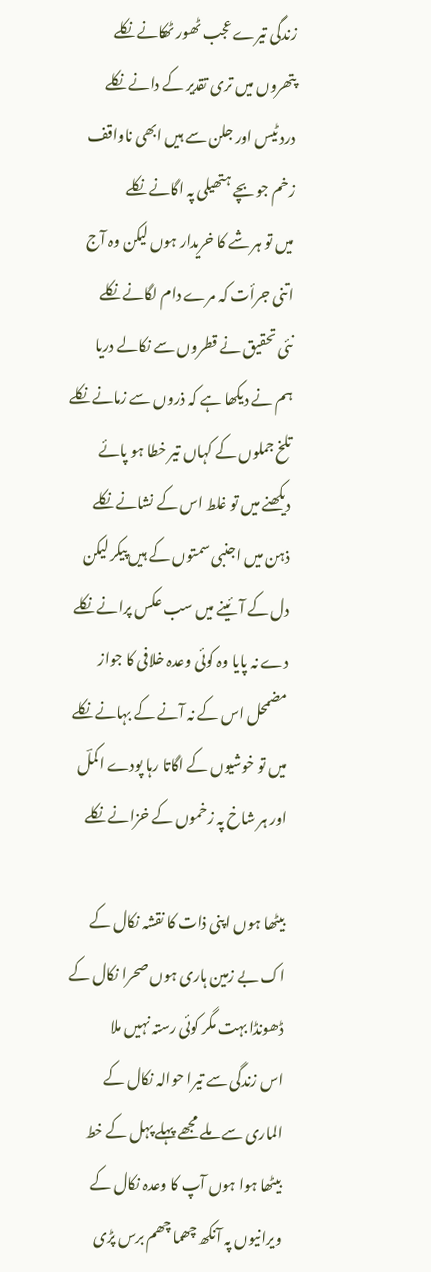زندگی تیرے عجب ٹھور ٹھکانے نکلے
پتھروں میں تری تقدیر کے دانے نکلے
درد ٹیس اور جلن سے ہیں ابھی ناواقف
زخم جو بچے ہتھیلی پہ اگانے نکلے
میں تو ہر شے کا خریدار ہوں لیکن وہ آج
اتنی جرأت کہ مرے دام لگانے نکلے
نئی تحقیق نے قطروں سے نکالے دریا
ہم نے دیکھا ہے کہ ذروں سے زمانے نکلے
تلخ جملوں کے کہاں تیر خطا ہو پائے
دیکھنے میں تو غلط اس کے نشانے نکلے
ذہن میں اجنبی سمتوں کے ہیں پیکر لیکن
دل کے آئینے میں سب عکس پرانے نکلے
دے نہ پایا وہ کوئی وعدہ خلافی کا جواز
مضمحل اس کے نہ آنے کے بہانے نکلے
میں تو خوشیوں کے اگاتا رہا پودے اکملؔ
اور ہر شاخ پہ زخموں کے خزانے نکلے

بیٹھا ہوں اپنی ذات کا نقشہ نکال کے
اک بے زمین ہاری ہوں صحرا نکال کے
ڈھونڈا بہت مگر کوئی رستہ نہیں ملا
اس زندگی سے تیرا حوالہ نکال کے
الماری سے ملے مجھے پہلے پہل کے خط
بیٹھا ہوا ہوں آپ کا وعدہ نکال کے
ویرانیوں پہ آنکھ چھما چھم برس پڑی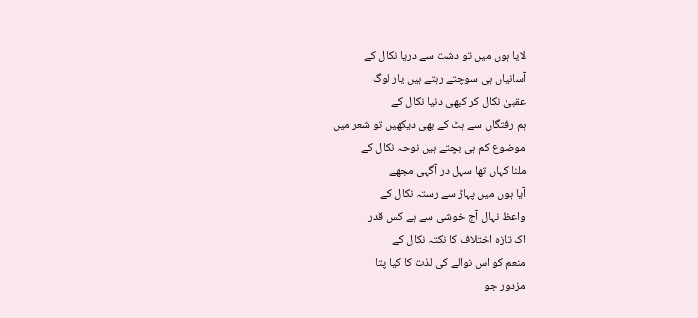لایا ہوں میں تو دشت سے دریا نکال کے
آسانیاں ہی سوچتے رہتے ہیں یار لوگ
عقبیٰ نکال کر کبھی دنیا نکال کے
ہم رفتگاں سے ہٹ کے بھی دیکھیں تو شعر میں
موضوع کم ہی بچتے ہیں نوحہ نکال کے
ملنا کہاں تھا سہل در آگہی مجھے
آیا ہوں میں پہاڑ سے رستہ نکال کے
واعظ نہال آج خوشی سے ہے کس قدر
اک تازہ اختلاف کا نکتہ نکال کے
منعم کو اس نوالے کی لذت کا کیا پتا
مزدور جو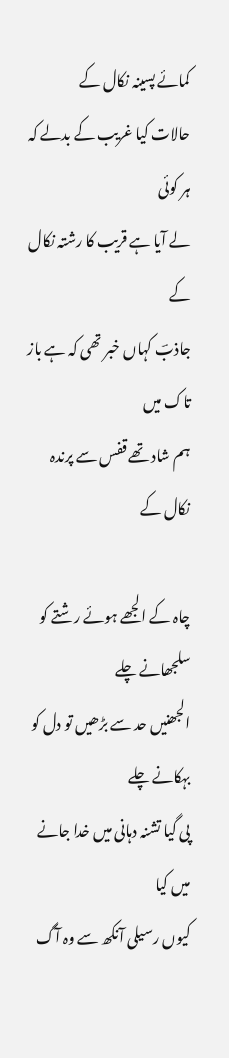کمائے پسینہ نکال کے
حالات کیا غریب کے بدلے کہ ہر کوئی
لے آیا ہے قریب کا رشتہ نکال کے
جاذبؔ کہاں خبر تھی کہ ہے باز تاک میں
ہم شاد تھے قفس سے پرندہ نکال کے

چاہ کے الجھے ہوئے رشتے کو سلجھانے چلے
الجھنیں حد سے بڑھیں تو دل کو بہکانے چلے
پی گیا تشنہ دہانی میں خدا جانے میں کیا
کیوں رسیلی آنکھ سے وہ آگ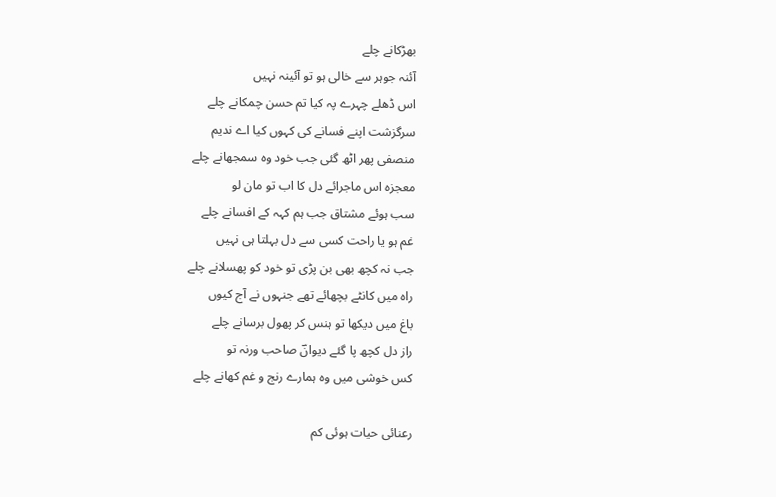بھڑکانے چلے
آئنہ جوہر سے خالی ہو تو آئینہ نہیں
اس ڈھلے چہرے پہ کیا تم حسن چمکانے چلے
سرگزشت اپنے فسانے کی کہوں کیا اے ندیم
منصفی پھر اٹھ گئی جب خود وہ سمجھانے چلے
معجزہ اس ماجرائے دل کا اب تو مان لو
سب ہوئے مشتاق جب ہم کہہ کے افسانے چلے
غم ہو یا راحت کسی سے دل بہلتا ہی نہیں
جب نہ کچھ بھی بن پڑی تو خود کو پھسلانے چلے
راہ میں کانٹے بچھائے تھے جنہوں نے آج کیوں
باغ میں دیکھا تو ہنس کر پھول برسانے چلے
راز دل کچھ پا گئے دیوانؔ صاحب ورنہ تو
کس خوشی میں وہ ہمارے رنج و غم کھانے چلے

رعنائی حیات ہوئی کم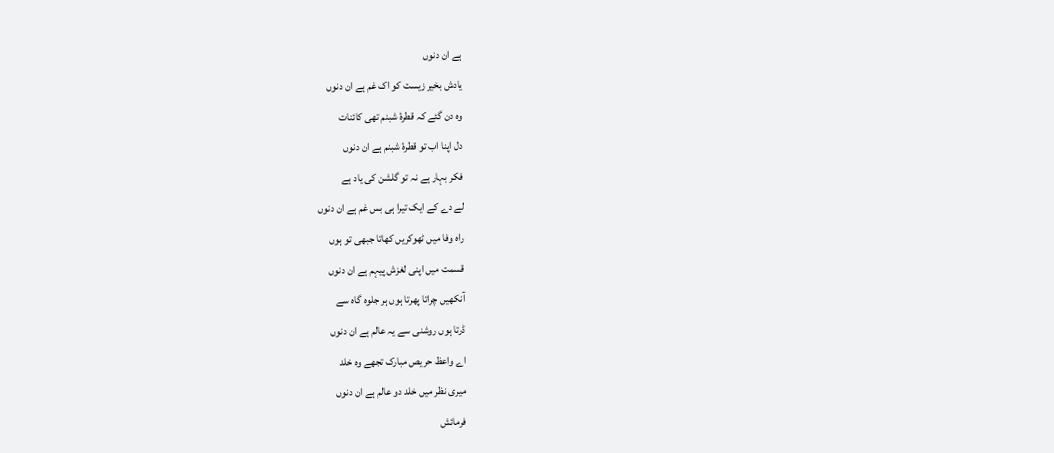ہے ان دنوں
یادش بخیر زیست کو اک غم ہے ان دنوں
وہ دن گئے کہ قطرۂ شبنم تھی کائنات
دل اپنا اب تو قطرۂ شبنم ہے ان دنوں
فکر بہار ہے نہ تو گلشن کی یاد ہے
لے دے کے ایک تیرا ہی بس غم ہے ان دنوں
راہ وفا میں ٹھوکریں کھاتا جبھی تو ہوں
قسمت میں اپنی لغزش پیہم ہے ان دنوں
آنکھیں چراتا پھرتا ہوں ہر جلوہ گاہ سے
ڈرتا ہوں روشنی سے یہ عالم ہے ان دنوں
اے واعظ حریص مبارک تجھے وہ خلد
میری نظر میں خلد دو عالم ہے ان دنوں
فرمائش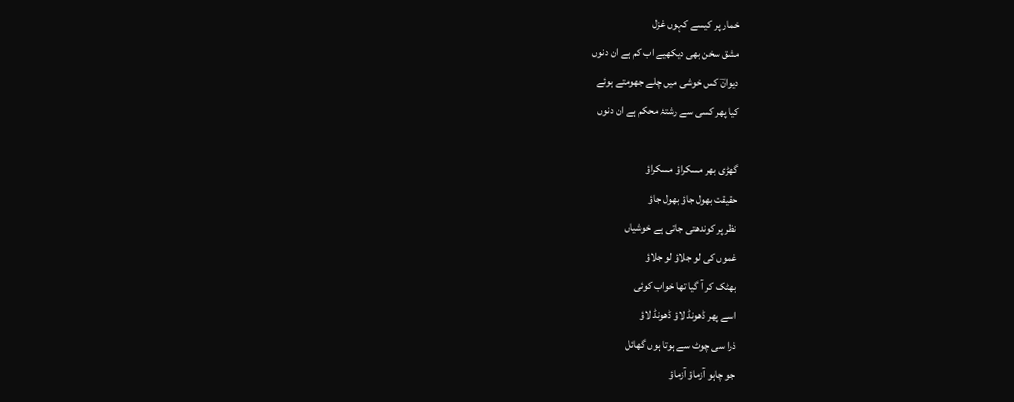خمار پر کیسے کہوں غزل
مشق سخن بھی دیکھیے اب کم ہے ان دنوں
دیوانؔ کس خوشی میں چلے جھومتے ہوئے
کیا پھر کسی سے رشتۂ محکم ہے ان دنوں

گھڑی بھر مسکراؤ مسکراؤ
حقیقت بھول جاؤ بھول جاؤ
نظر پر کوندھتی جاتی ہے خوشیاں
غموں کی لو جلاؤ لو جلاؤ
بھٹک کر آ گیا تھا خواب کوئی
اسے پھر ڈھونڈ لاؤ ڈھونڈ لاؤ
ذرا سی چوٹ سے ہوتا ہوں گھائل
جو چاہو آزماؤ آزماؤ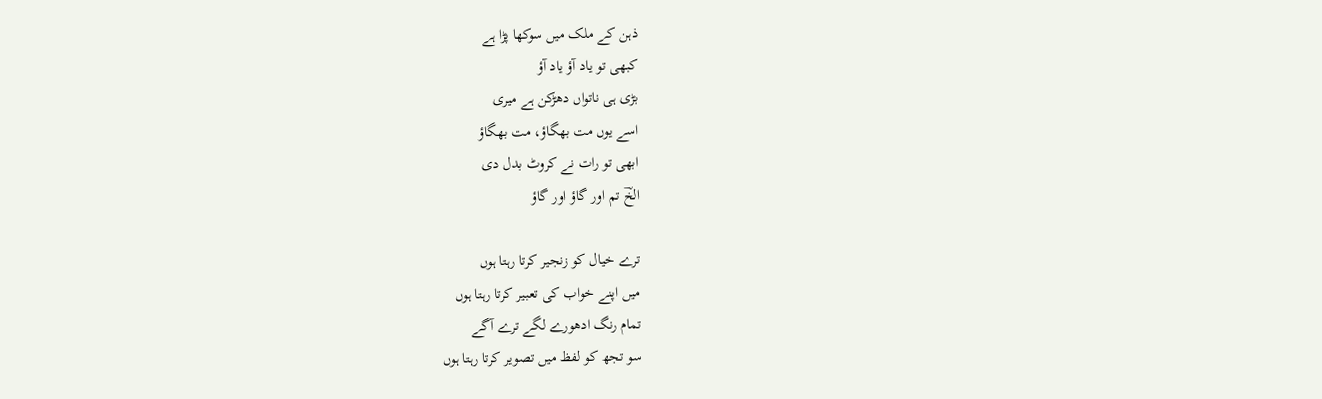ذہن کے ملک میں سوکھا پڑا ہے
کبھی تو یاد آؤ یاد آؤ
بڑی ہی ناتواں دھڑکن ہے میری
اسے یوں مت بھگاؤ، مت بھگاؤ
ابھی تو رات نے کروٹ بدل دی
الخؔ تم اور گاؤ اور گاؤ

ترے خیال کو زنجیر کرتا رہتا ہوں
میں اپنے خواب کی تعبیر کرتا رہتا ہوں
تمام رنگ ادھورے لگے ترے آگے
سو تجھ کو لفظ میں تصویر کرتا رہتا ہوں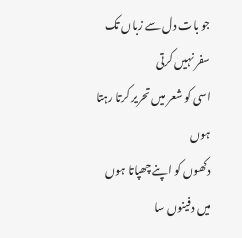جو بات دل سے زباں تک سفر نہیں کرتی
اسی کو شعر میں تحریر کرتا رہتا ہوں
دکھوں کو اپنے چھپاتا ہوں میں دفینوں سا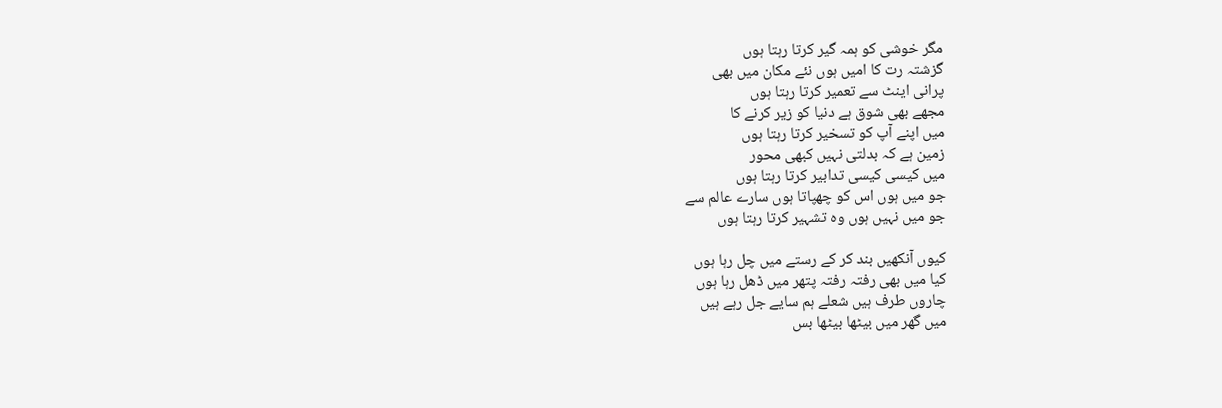مگر خوشی کو ہمہ گیر کرتا رہتا ہوں
گزشتہ رت کا امیں ہوں نئے مکان میں بھی
پرانی اینٹ سے تعمیر کرتا رہتا ہوں
مجھے بھی شوق ہے دنیا کو زیر کرنے کا
میں اپنے آپ کو تسخیر کرتا رہتا ہوں
زمین ہے کہ بدلتی نہیں کبھی محور
میں کیسی کیسی تدابیر کرتا رہتا ہوں
جو میں ہوں اس کو چھپاتا ہوں سارے عالم سے
جو میں نہیں ہوں وہ تشہیر کرتا رہتا ہوں

کیوں آنکھیں بند کر کے رستے میں چل رہا ہوں
کیا میں بھی رفتہ رفتہ پتھر میں ڈھل رہا ہوں
چاروں طرف ہیں شعلے ہم سایے جل رہے ہیں
میں گھر میں بیٹھا بیٹھا بس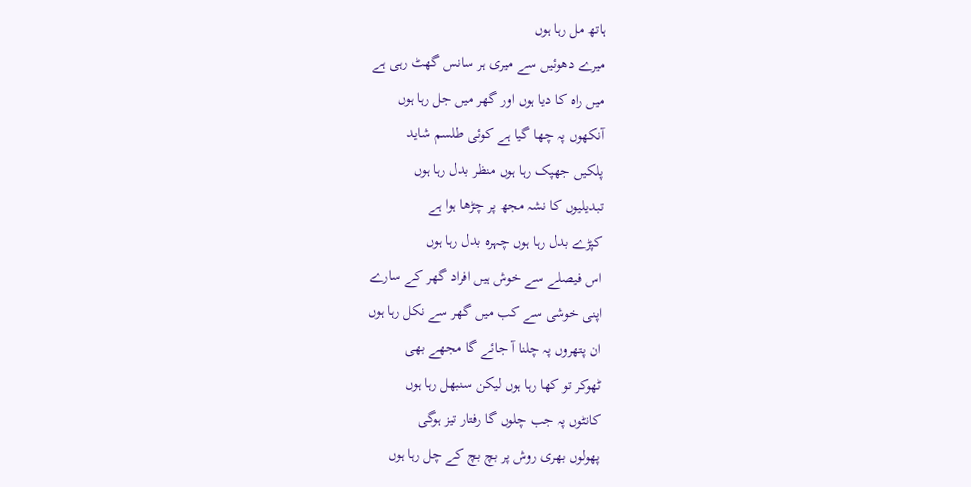ہاتھ مل رہا ہوں
میرے دھوئیں سے میری ہر سانس گھٹ رہی ہے
میں راہ کا دیا ہوں اور گھر میں جل رہا ہوں
آنکھوں پہ چھا گیا ہے کوئی طلسم شاید
پلکیں جھپک رہا ہوں منظر بدل رہا ہوں
تبدیلیوں کا نشہ مجھ پر چڑھا ہوا ہے
کپڑے بدل رہا ہوں چہرہ بدل رہا ہوں
اس فیصلے سے خوش ہیں افراد گھر کے سارے
اپنی خوشی سے کب میں گھر سے نکل رہا ہوں
ان پتھروں پہ چلنا آ جائے گا مجھے بھی
ٹھوکر تو کھا رہا ہوں لیکن سنبھل رہا ہوں
کانٹوں پہ جب چلوں گا رفتار تیز ہوگی
پھولوں بھری روش پر بچ بچ کے چل رہا ہوں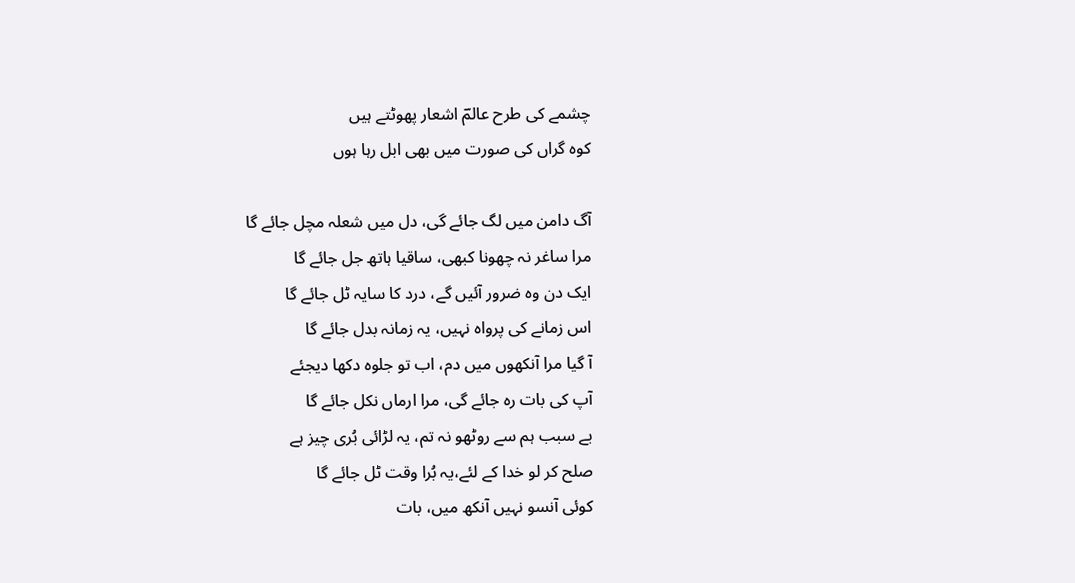چشمے کی طرح عالمؔ اشعار پھوٹتے ہیں
کوہ گراں کی صورت میں بھی ابل رہا ہوں

آگ دامن میں لگ جائے گی، دل میں شعلہ مچل جائے گا
مرا ساغر نہ چهونا کبھی، ساقیا ہاتھ جل جائے گا
ایک دن وہ ضرور آئیں گے، درد کا سایہ ٹل جائے گا
اس زمانے کی پرواہ نہیں، یہ زمانہ بدل جائے گا
آ گیا مرا آنکھوں میں دم، اب تو جلوہ دکھا دیجئے
آپ کی بات رہ جائے گی، مرا ارماں نکل جائے گا
بے سبب ہم سے روٹهو نہ تم، یہ لڑائی بُری چیز ہے
صلح کر لو خدا کے لئے،یہ بُرا وقت ٹل جائے گا
کوئی آنسو نہیں آنکھ میں، بات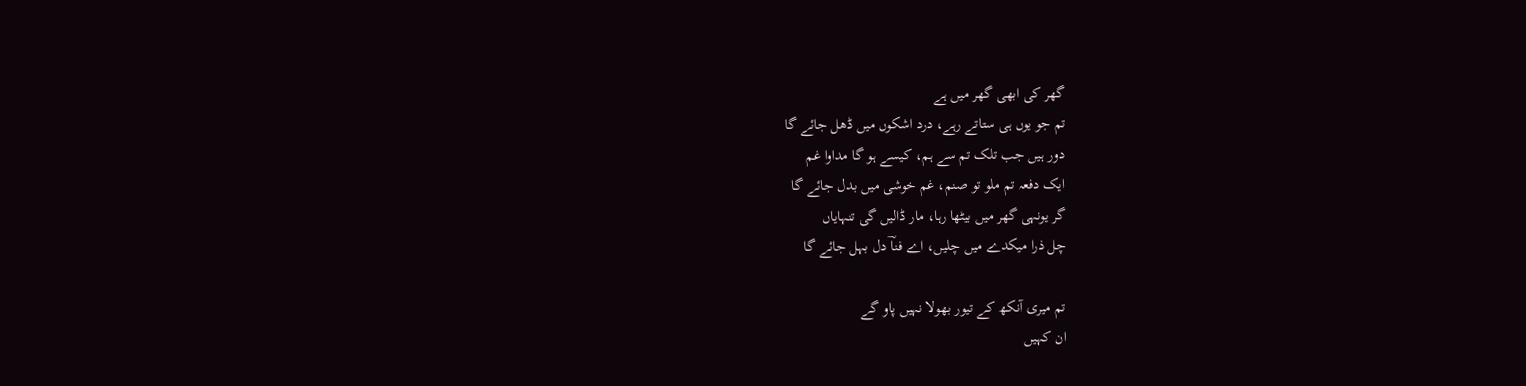گھر کی ابھی گھر میں ہے
تم جو یوں ہی ستاتے رہے، درد اشکوں میں ڈھل جائے گا
دور ہیں جب تلک تم سے ہم، کیسے ہو گا مداوا غم
ایک دفعہ تم ملو تو صنم، غم خوشی میں بدل جائے گا
گر یونہی گھر میں بیٹھا رہا، مار ڈالیں گی تنہایاں
چل ذرا میکدے میں چلیں، اے فناؔ دل بہل جائے گا

تم میری آنکھ کے تیور بھولا نہیں پاو گے
ان کہیں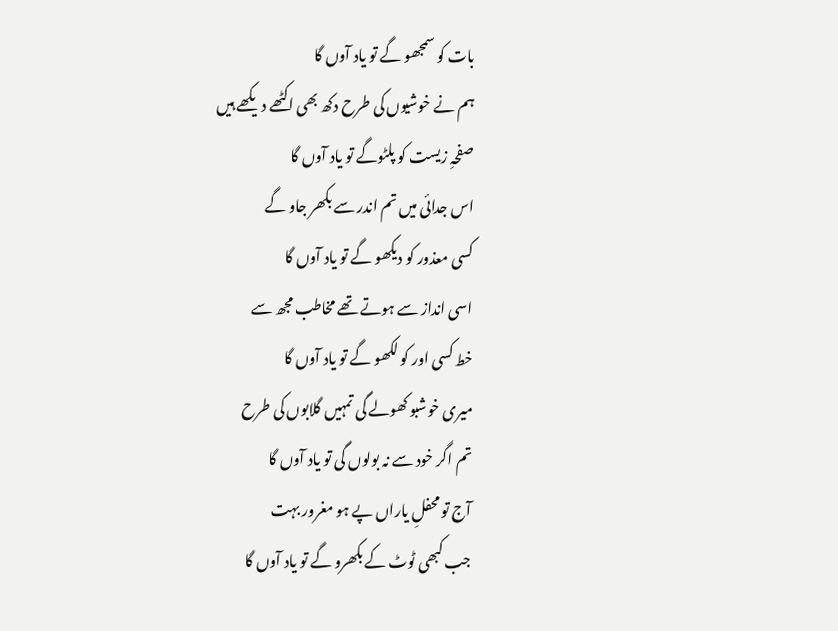بات کو سمجھو گے تو یاد آوں گا
ہم نے خوشیوں کی طرح دکھ بھی اکٹھے دیکھے ہیں
صفحہِ زیست کو پلٹوگے تو یاد آوں گا
اس جدائی میں تم اندر سے بکھر جاو گے
کسی معذور کو دیکھو گے تو یاد آوں گا
اسی انداز سے ہوتے تھے مخاطب مجھ سے
خط کسی اور کو لکھو گے تو یاد آوں گا
میری خوشبو کھولے گی تمہیں گلابوں کی طرح
تم اگر خود سے نہ بولوں گی تو یاد آوں گا
آج تو محفلِ یاراں پے ہو مغرور بہت
جب کبھی ٹوٹ کے بکھرو گے تو یاد آوں گا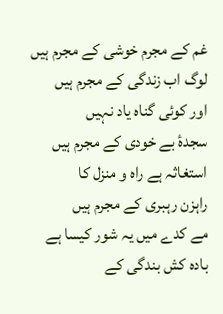غم کے مجرم خوشی کے مجرم ہیں
لوگ اب زندگی کے مجرم ہیں
اور کوئی گناہ یاد نہیں
سجدۂ بے خودی کے مجرم ہیں
استغاثہ ہے راہ و منزل کا
راہزن رہبری کے مجرم ہیں
مے کدے میں یہ شور کیسا ہے
بادہ کش بندگی کے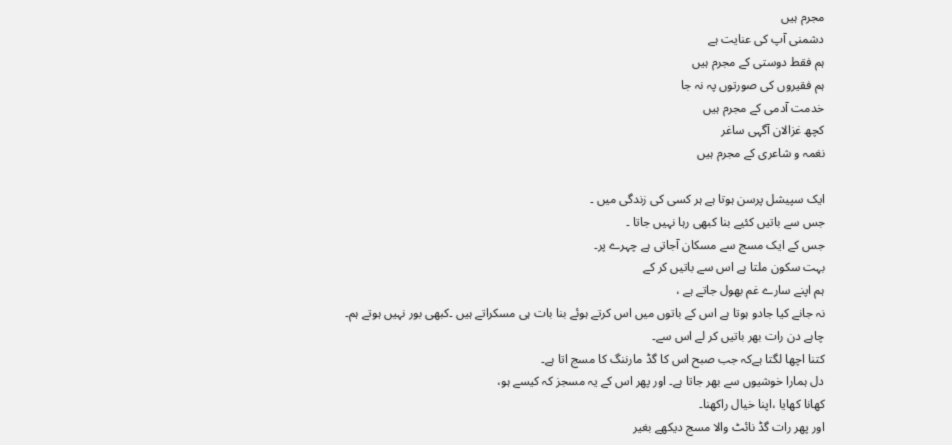مجرم ہیں
دشمنی آپ کی عنایت ہے
ہم فقط دوستی کے مجرم ہیں
ہم فقیروں کی صورتوں پہ نہ جا
خدمت آدمی کے مجرم ہیں
کچھ غزالان آگہی ساغر
نغمہ و شاعری کے مجرم ہیں

ایک سپیشل پرسن ہوتا ہے ہر کسی کی زندگی میں ۔
جس سے باتیں کئیے بنا کبھی رہا نہیں جاتا ۔
جس کے ایک مسج سے مسکان آجاتی ہے چہرے پر۔
بہت سکون ملتا ہے اس سے باتیں کر کے
ہم اپنے سارے غم بھول جاتے ہے ،
نہ جانے کیا جادو ہوتا ہے اس کے باتوں میں اس کرتے ہوئے بنا بات ہی مسکراتے ہیں ۔کبھی بور نہیں ہوتے ہم۔
چاہے دن رات بھر باتیں کر لے اس سے۔
کتنا اچھا لگتا ہےکہ جب صبح اس کا گڈ مارننگ کا مسج اتا ہے۔
دل ہمارا خوشیوں سے بھر جاتا ہے۔ اور پھر اس کے یہ مسجز کہ کیسے ہو،
کھانا کھایا ،اپنا خیال راکھنا۔
اور پھر رات گڈ نائٹ والا مسج دیکھے بغیر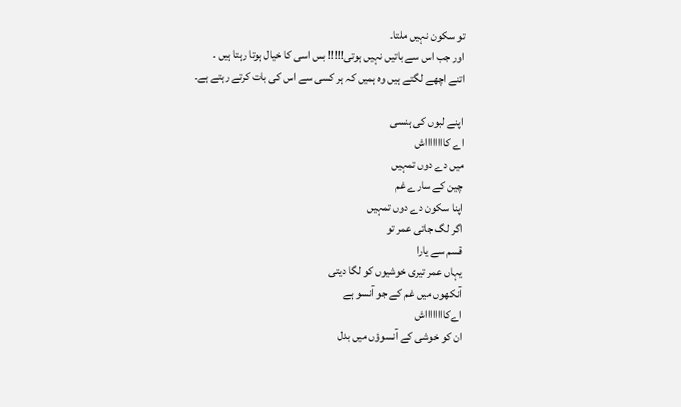تو سکون نہیں ملتا۔
اور جب اس سے باتیں نہیں ہوتی!!!!! بس اسی کا خیال ہوتا رہتا ہیں ۔
اتنے اچھے لگتے ہیں وہ ہمیں کہ ہر کسی سے اس کی بات کرتے رہتے ہے۔

اپنے لبوں کی ہنسی
اے کااااااااش
میں دے دوں تمہیں
چین کے سارے غم
اپنا سکون دے دوں تمہیں
اگر لگ جاتی عمر تو
قسم سے یارا
یہاں عمر تیری خوشیوں کو لگا دیتی
آنکھوں میں غم کے جو آنسو ہے
اےکااااااااش
ان کو خوشی کے آنسوؤں میں بدل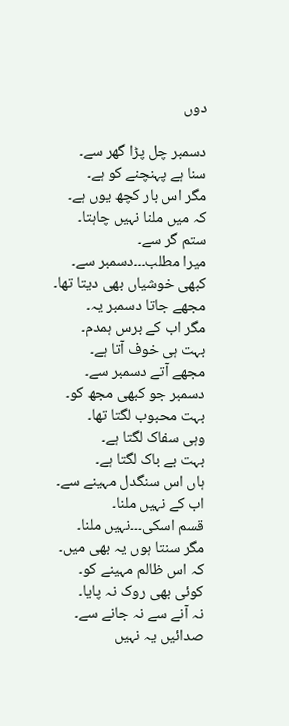دوں

دسمبر چل پڑا گھر سے۔
سنا ہے پہنچنے کو ہے۔
مگر اس بار کچھ یوں ہے۔
کہ میں ملنا نہیں چاہتا۔
ستم گر سے۔
میرا مطلب۔۔۔دسمبر سے۔
کبھی خوشیاں بھی دیتا تھا۔
مجھے جاتا دسمبر یہ۔
مگر اب کے برس ہمدم۔
بہت ہی خوف آتا ہے۔
مجھے آتے دسمبر سے۔
دسمبر جو کبھی مجھ کو۔
بہت محبوب لگتا تھا۔
وہی سفاک لگتا ہے۔
بہت بے باک لگتا ہے۔
ہاں اس سنگدل مہینے سے۔
اب کے نہیں ملنا۔
قسم اسکی۔۔۔نہیں ملنا۔
مگر سنتا ہوں یہ بھی میں۔
کہ اس ظالم مہینے کو۔
کوئی بھی روک نہ پایا۔
نہ آنے سے نہ جانے سے۔
صدائیں یہ نہیں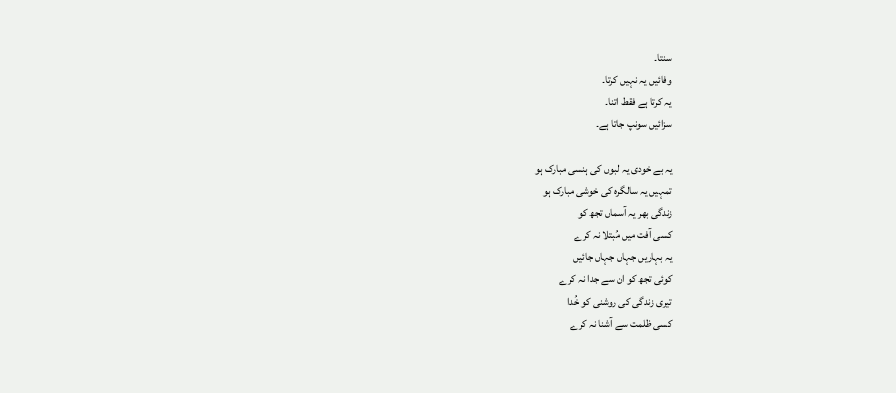سنتا۔
وفائیں یہ نہیں کرتا۔
یہ کرتا ہے فقط اتنا۔
سزائیں سونپ جاتا ہے۔

یہ بے خودی یہ لبوں کی ہنسی مبارک ہو
تمہیں یہ سالگرہ کی خوشی مبارک ہو
زندگی بھر یہ آسماں تجھ کو
کسی آفت میں مُبتلا نہ کرے
یہ بہاریں جہاں جہاں جائیں
کوئی تجھ کو ان سے جدا نہ کرے
تیری زندگی کی روشنی کو خُدا
کسی ظلمت سے آشنا نہ کرے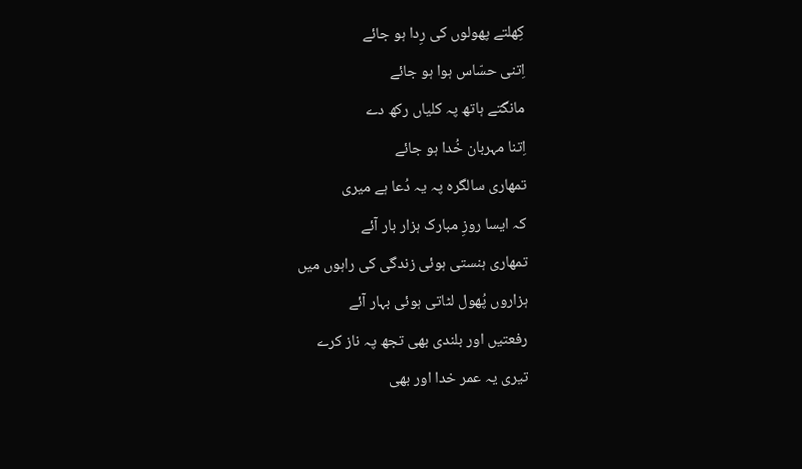کِھلتے پھولوں کی رِدا ہو جائے
اِتنی حسّاس ہوا ہو جائے
مانگتے ہاتھ پہ کلیاں رکھ دے
اِتنا مہربان خُدا ہو جائے
تمھاری سالگرہ پہ یہ دُعا ہے میری
کہ ایسا روزِ مبارک ہزار بار آئے
تمھاری ہنستی ہوئی زندگی کی راہوں میں
ہزاروں پُھول لٹاتی ہوئی بہار آئے
رفعتیں اور بلندی بھی تجھ پہ ناز کرے
تیری یہ عمر خدا اور بھی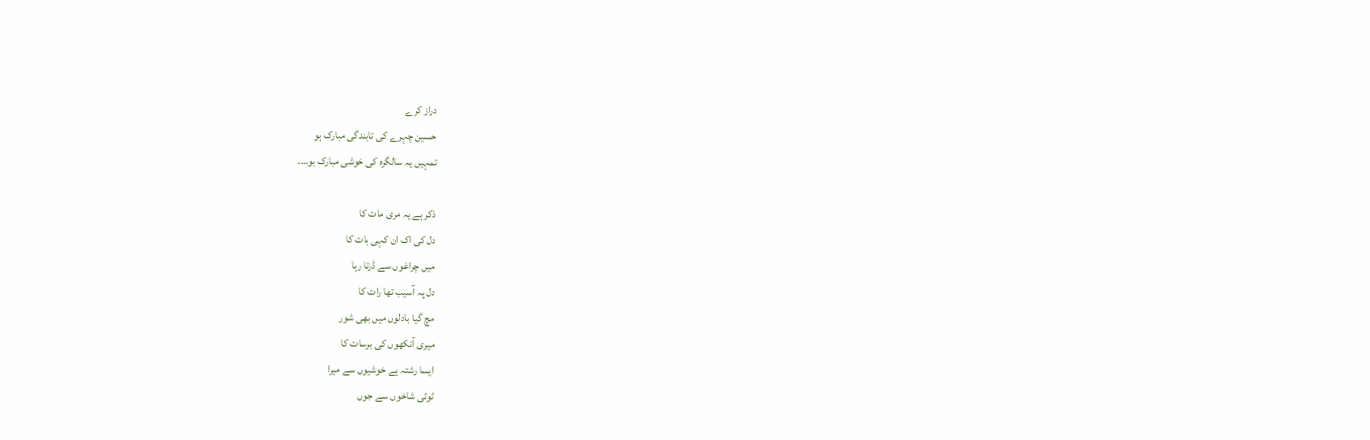دراز کرے
حسین چہرے کی تابندگی مبارک ہو
تمہیں یہ سالگرہ کی خوشی مبارک بو….

ذکر ہے یہ مری مات کا
دل کی اک ان کہی بات کا
میں چراغوں سے ڈرتا رہا
دل پہ آسیب تھا رات کا
مچ گیا بادلوں میں بھی شور
میری آنکھوں کی برسات کا
ایسا رشتہ ہے خوشیوں سے میرا
ٹوٹی شاخوں سے جوں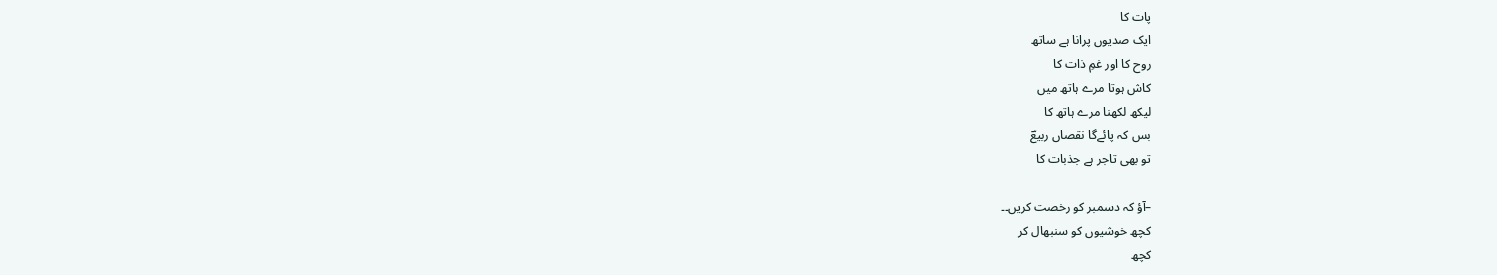پات کا
ایک صدیوں پرانا ہے ساتھ
روح کا اور غمِ ذات کا
کاش ہوتا مرے ہاتھ میں
لیکھ لکھنا مرے ہاتھ کا
بس کہ پائےگا نقصاں ربیعؔ
تو بھی تاجر ہے جذبات کا

–آؤ کہ دسمبر کو رخصت کریں۔۔
کچھ خوشیوں کو سنبھال کر
کچھ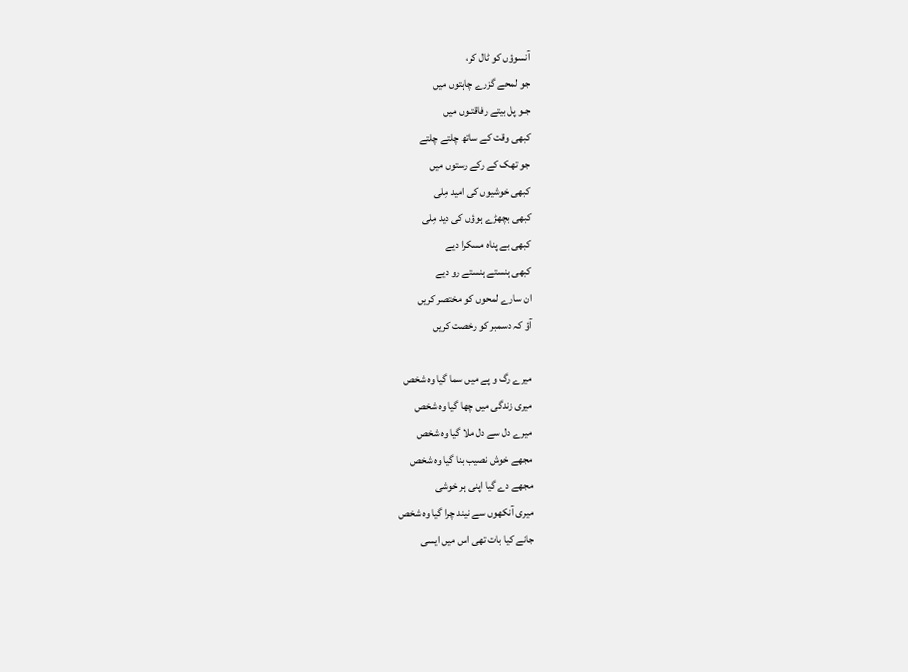آنسوؤں کو ٹال کر،
جو لمحے گزرے چاہتوں میں
جـو پل بیتے رفاقتـوں میں
کبھی وقت کے ساتھ چلتے چلتے
جو تھک کے رکے رستوں میں
کبھی خوشیوں کی امید مِلی
کبھی بچھڑے ہوؤں کی دید مِلی
کبھی بے پناہ مسکرا دیے
کبھی ہنستے ہنستے رو دیے
ان سارے لمحوں کو مختصر کریں
آؤ کہ دسمبر کو رخصت کریں

میرے رگ و پے میں سما گیا وہ شخص
میری زندگی میں چھا گیا وہ شخص
میرے دل سے دل ملا گیا وہ شخص
مجھے خوش نصیب بنا گیا وہ شخص
مجھے دے گیا اپنی ہر خوشی
میری آنکھوں سے نیند چرا گیا وہ شخص
جانے کیا بات تھی اس میں ایسی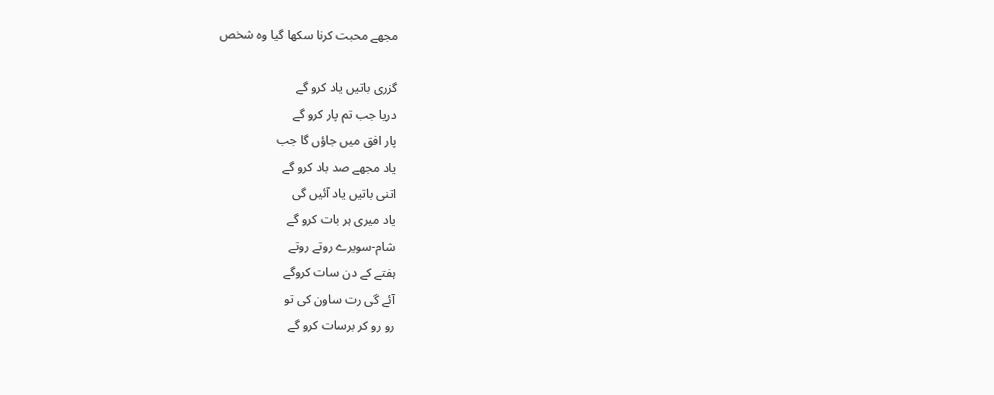مجھے محبت کرنا سکھا گیا وہ شخص

گزری باتیں یاد کرو گے
دریا جب تم پار کرو گے
پار افق میں جاؤں گا جب
یاد مجھے صد باد کرو گے
اتنی باتیں یاد آئیں گی
یاد میری ہر بات کرو گے
شام-سویرے روتے روتے
ہفتے کے دن سات کروگے
آئے گی رت ساون کی تو
رو رو کر برسات کرو گے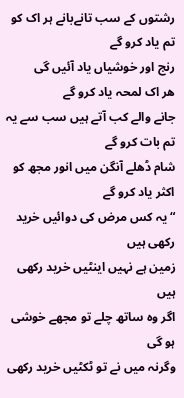رشتوں کے سب تانےبانے ہر اک کو تم یاد کرو گے
رنج اور خوشیاں یاد آئیں گی
ھر اک لمحہ یاد کرو گے
جانے والے کب آتے ہیں سب سے یہ تم بات کرو گے
شام ڈھلے آنگن میں انور مجھ کو اکثر یاد کرو گے
“یہ کس مرض کی دوائیں خرید رکھی ہیں
زمین ہے نہیں اینٹیں خرید رکھی ہیں
اگر وہ ساتھ چلے تو مجھے خوشی ہو گی
وگرنہ میں نے تو ٹکٹیں خرید رکھی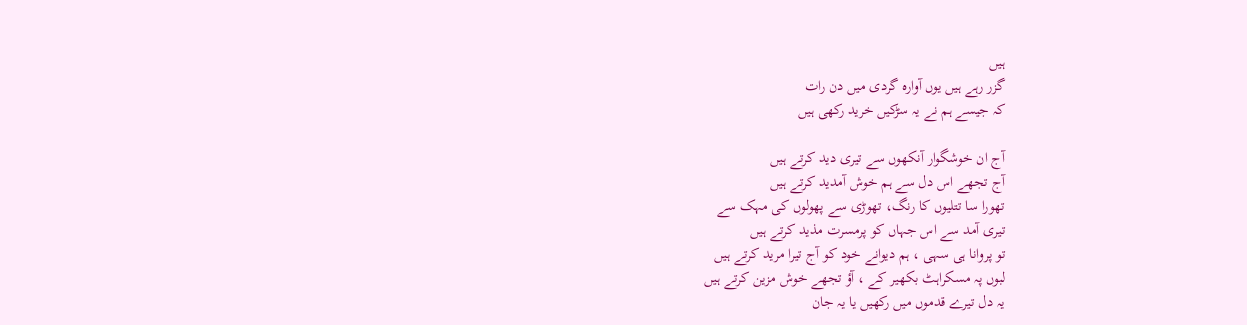ہیں
گزر رہے ہیں یوں آوارہ گردی میں دن رات
کہ جیسے ہم نے یہ سڑکیں خرید رکھی ہیں

آج ان خوشگوار آنکھوں سے تیری دید کرتے ہیں
آج تجھے اس دل سے ہم خوش آمدید کرتے ہیں
تھورا سا تتلیوں کا رنگ، تھوڑی سے پھولوں کی مہک سے
تیری آمد سے اس جہاں کو پرمسرت مذید کرتے ہیں
تو پروانا ہی سہی ، ہم دیوانے خود کو آج تیرا مرید کرتے ہیں
لبوں پہ مسکراہٹ بکھیر کے ، آؤ تجھے خوش مزین کرتے ہیں
یہ دل تیرے قدموں میں رکھیں یا یہ جان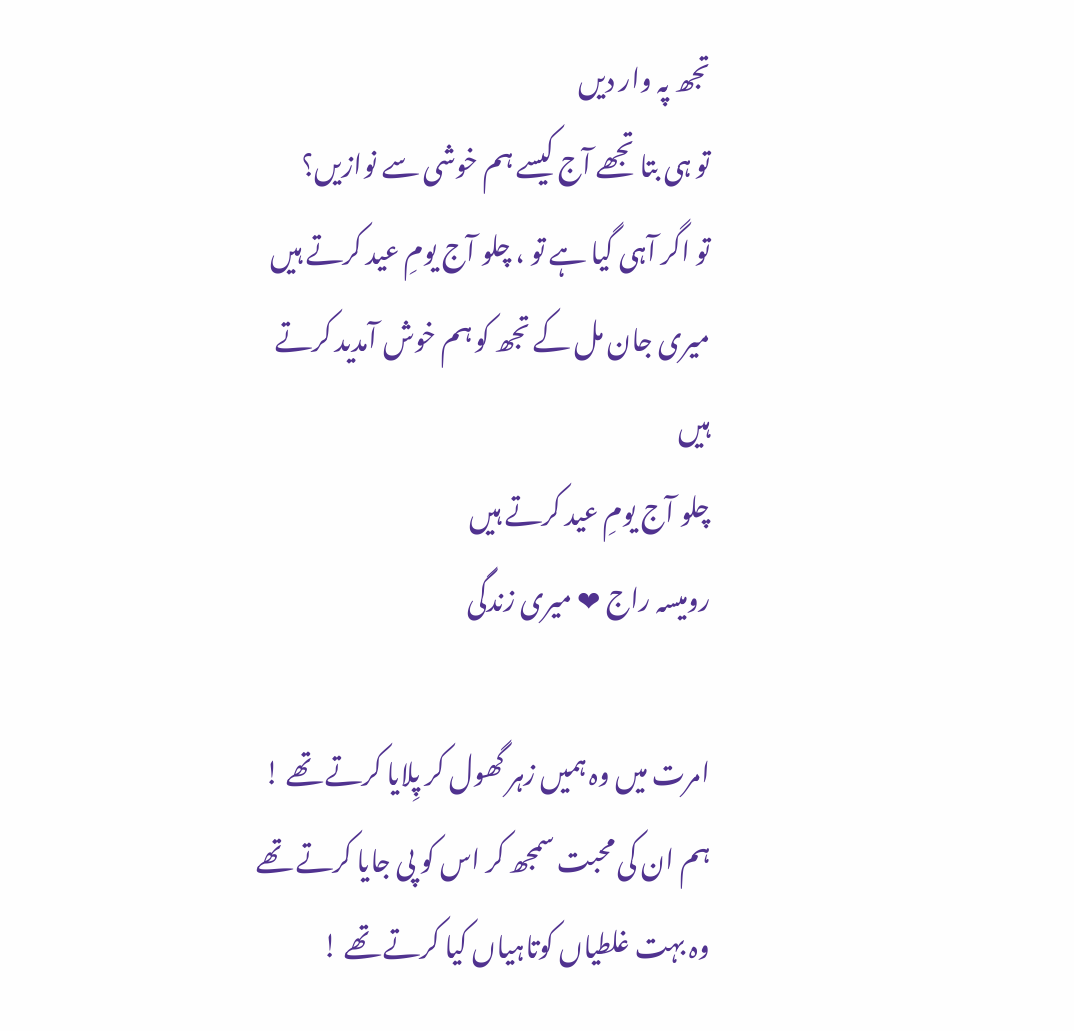تجھ پہ وار دیں
تو ہی بتا تجھے آج کیسے ہم خوشی سے نوازیں؟
تو اگر آہی گیا ہے تو ، چلو آج یومِ عید کرتے ہیں
میری جان مل کے تجھ کو ہم خوش آمدید کرتے ہیں
چلو آج یومِ عید کرتے ہیں
رومیسہ راج ❤ میری زندگی

امرت میں وہ ہمیں زہر گھول کر پِلایا کرتے تھے !
ہم ان کی محبت سمجھ کر اس کو پی جایا کرتے تھے
وہ بہت غلطیاں کوتاہیاں کیا کرتے تھے !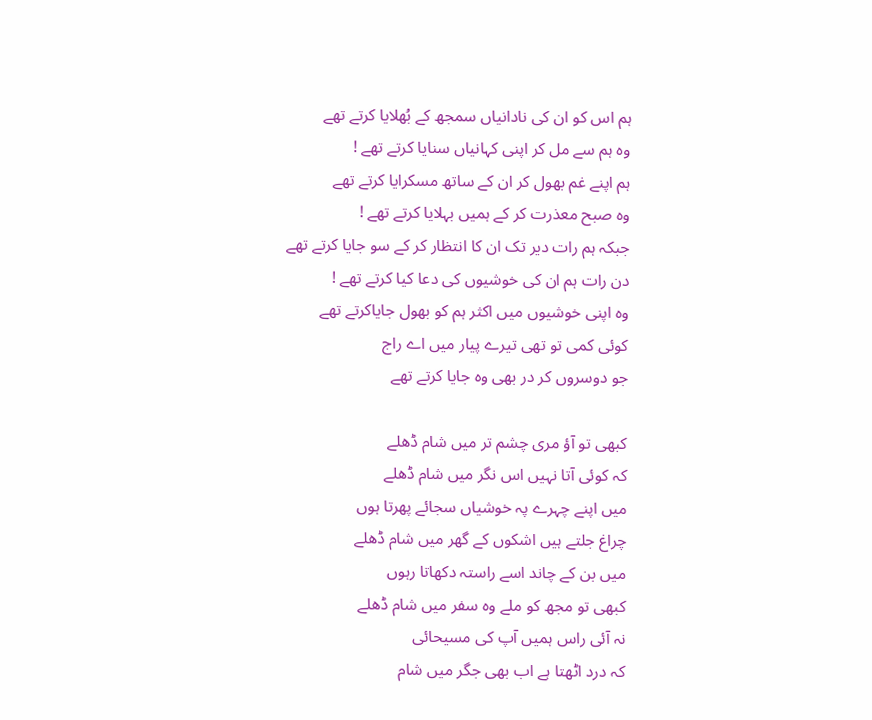ہم اس کو ان کی نادانیاں سمجھ کے بُھلایا کرتے تھے
وہ ہم سے مل کر اپنی کہانیاں سنایا کرتے تھے !
ہم اپنے غم بھول کر ان کے ساتھ مسکرایا کرتے تھے
وہ صبح معذرت کر کے ہمیں بہلایا کرتے تھے !
جبکہ ہم رات دیر تک ان کا انتظار کر کے سو جایا کرتے تھے
دن رات ہم ان کی خوشیوں کی دعا کیا کرتے تھے !
وہ اپنی خوشیوں میں اکثر ہم کو بھول جایاکرتے تھے
کوئی کمی تو تھی تیرے پیار میں اے راج
جو دوسروں کر در بھی وہ جایا کرتے تھے

کبھی تو آؤ مری چشم تر میں شام ڈھلے
کہ کوئی آتا نہیں اس نگر میں شام ڈھلے
میں اپنے چہرے پہ خوشیاں سجائے پھرتا ہوں
چراغ جلتے ہیں اشکوں کے گھر میں شام ڈھلے
میں بن کے چاند اسے راستہ دکھاتا رہوں
کبھی تو مجھ کو ملے وہ سفر میں شام ڈھلے
نہ آئی راس ہمیں آپ کی مسیحائی
کہ درد اٹھتا ہے اب بھی جگر میں شام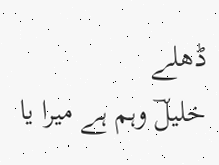ڈھلے
خلیلؔ وہم ہے میرا یا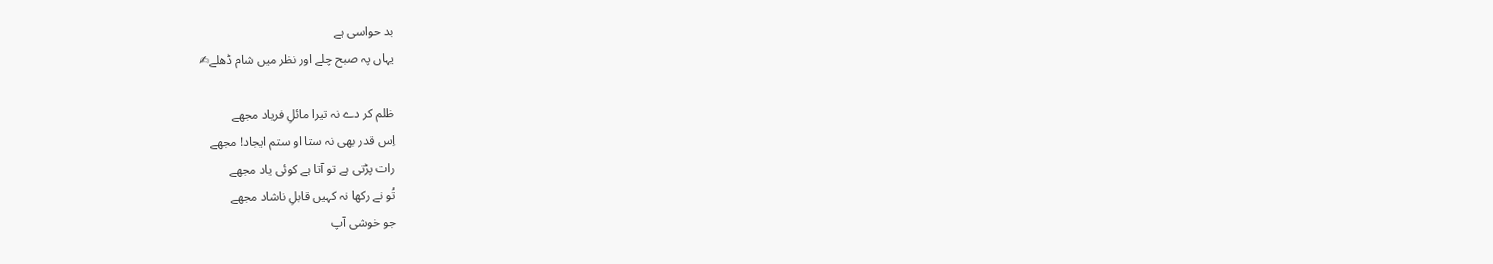بد حواسی ہے
یہاں پہ صبح چلے اور نظر میں شام ڈھلے✍

ظلم کر دے نہ تیرا مائلِ فریاد مجھے
اِس قدر بھی نہ ستا او ستم ایجاد! مجھے
رات پڑتی ہے تو آتا ہے کوئی یاد مجھے
تُو نے رکھا نہ کہیں قابلِ ناشاد مجھے
جو خوشی آپ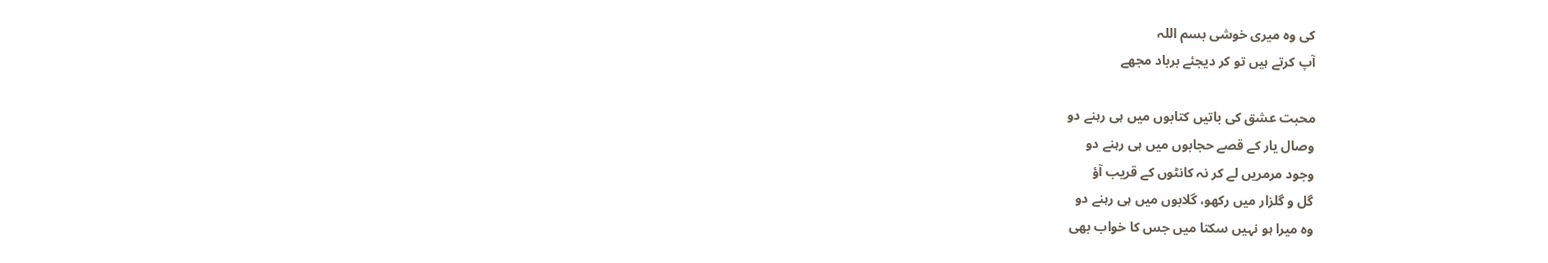کی وہ میری خوشی بسم اللہ
آپ کرتے ہیں تو کر دیجئے برباد مجھے

محبت عشق کی باتیں کتابوں میں ہی رہنے دو
وصال یار کے قصے حجابوں میں ہی رہنے دو
وجود مرمریں لے کر نہ کانٹوں کے قریب آؤ
گل و گلزار میں رکھو، گلابوں میں ہی رہنے دو
وہ میرا ہو نہیں سکتا میں جس کا خواب بھی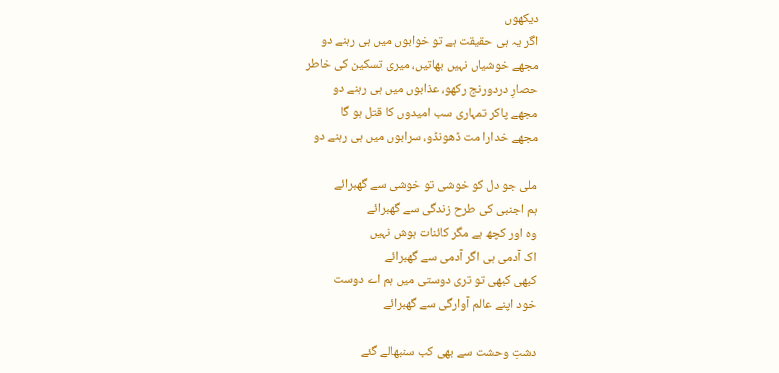دیکھوں
اگر یہ ہی حقیقت ہے تو خوابوں میں ہی رہنے دو
مجھے خوشیاں نہیں بھاتیں، میری تسکین کی خاطر
حصارِ دردورنج رکھو، عذابوں میں ہی رہنے دو
مجھے پاکر تمہاری سب امیدوں کا قتل ہو گا
مجھے خدارا مت ڈھونڈو، سرابوں میں ہی رہنے دو

ملی جو دل کو خوشی تو خوشی سے گھبرائے
ہم اجنبی کی طرح زندگی سے گھبرائے
وہ اور کچھ ہے مگر کائنات ہوش نہیں
اک آدمی ہی اگر آدمی سے گھبرائے
کبھی کبھی تو تری دوستی میں ہم اے دوست
خود اپنے عالم آوارگی سے گھبرائے

دشتِ وحشت سے بھی کب سنبھالے گئے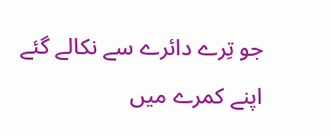جو تِرے دائرے سے نکالے گئے
اپنے کمرے میں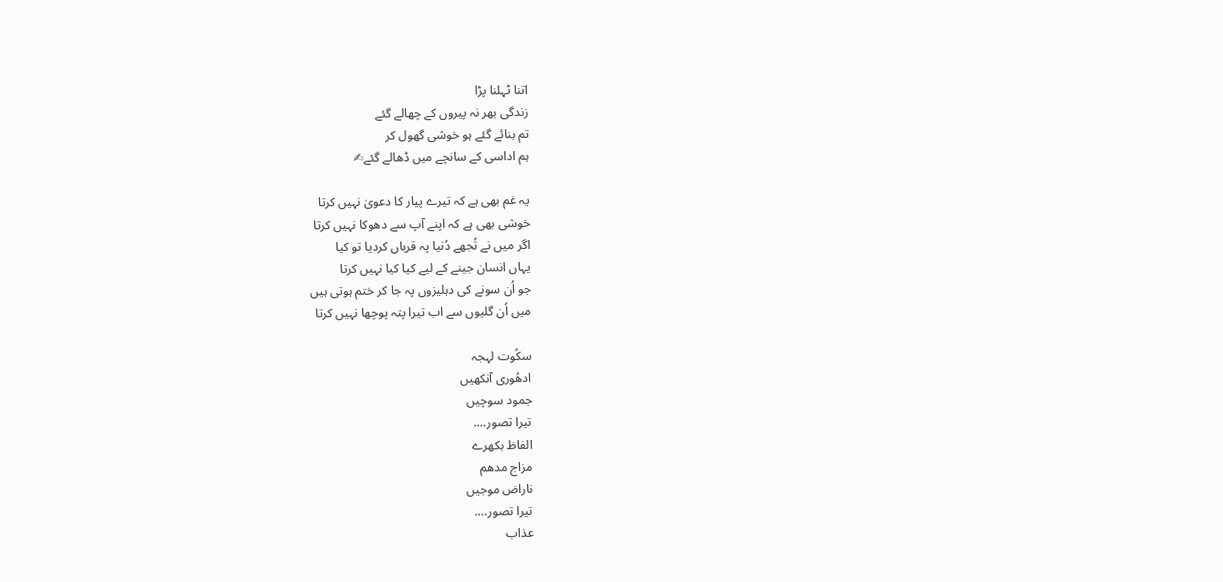اتنا ٹہلنا پڑا
زندگی بھر نہ پیروں کے چھالے گئے
تم بنائے گئے ہو خوشی گھول کر
ہم اداسی کے سانچے میں ڈھالے گئے✍

یہ غم بھی ہے کہ تیرے پیار کا دعویٰ نہیں کرتا
خوشی بھی ہے کہ اپنے آپ سے دھوکا نہیں کرتا
اگر میں نے تُجھے دُنیا پہ قرباں کردیا تو کیا
یہاں انسان جینے کے لیے کیا کیا نہیں کرتا
جو اُن سونے کی دہلیزوں پہ جا کر ختم ہوتی ہیں
میں اُن گلیوں سے اب تیرا پتہ پوچھا نہیں کرتا

سکُوت لہجہ
ادھُوری آنکھیں
جمود سوچیں
تیرا تصور….
الفاظ بکھرے
مزاج مدھم
ناراض موجیں
تیرا تصور….
عذاب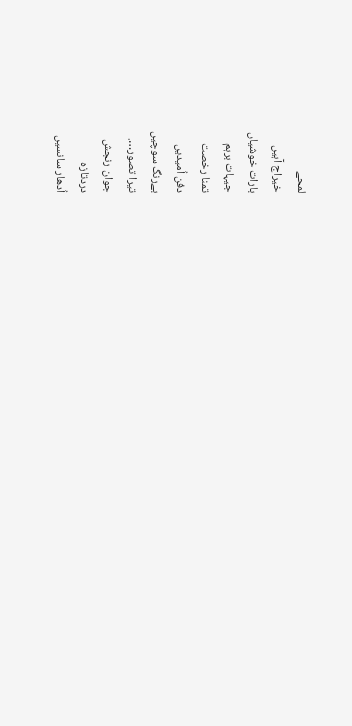لمحے
خیراج آہیں
بارات خوشیاں
جیہات برہم
تمنا رخصت
دفن اُمیدیں
بےرنگ سوچیں
تیرا تصور….
جوان رنجش
دردتازہ
اُدھار سانسیں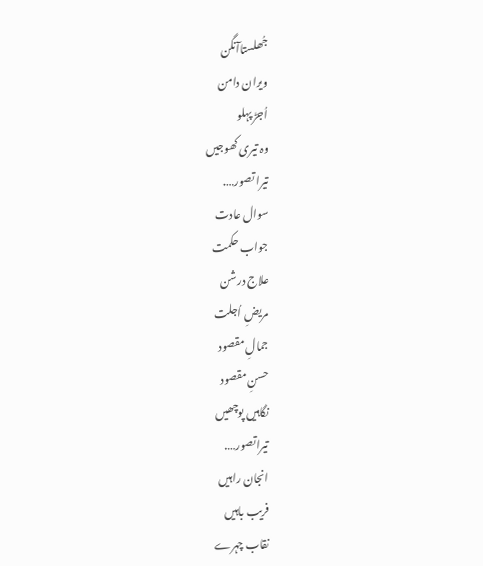جُھلستاآنگن
ویران دامن
اُجڑ پہلو
وہ تیری کھوجیں
تیرا تصور….
سوال عادت
جواب حکمت
علاج درشن
مریضِ اُجلت
جمالِ مقصود
حسنِ مقصود
نگاہیں پوچھیں
تیراتصور….
انجان راہیں
فریب باہیں
نقاب چہرے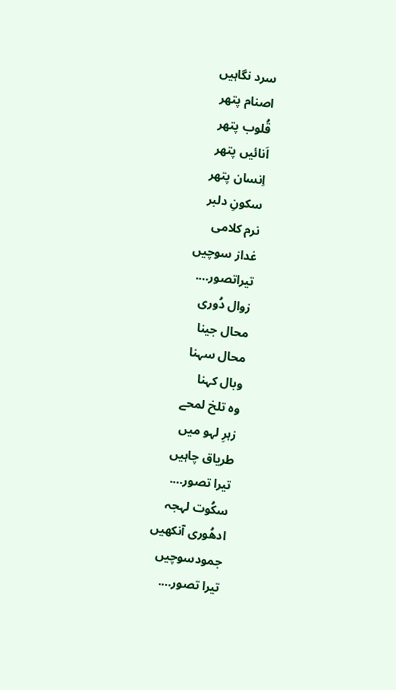سرد نگاہیں
اصنام پتھر
قُلوب پتھر
اَنائیں پتھر
اِنسان پتھر
سکونِ دلبر
نرم کلامی
غداز سوچیں
تیراتصور….
زوال دُوری
محال جینا
محال سہنا
وبال کہنا
وہ تلخ لمحے
زہرِ لہو میں
طریاق چاہیں
تیرا تصور….
سکُوت لہجہ
ادھُوری آنکھیں
جمودسوچیں
تیرا تصور….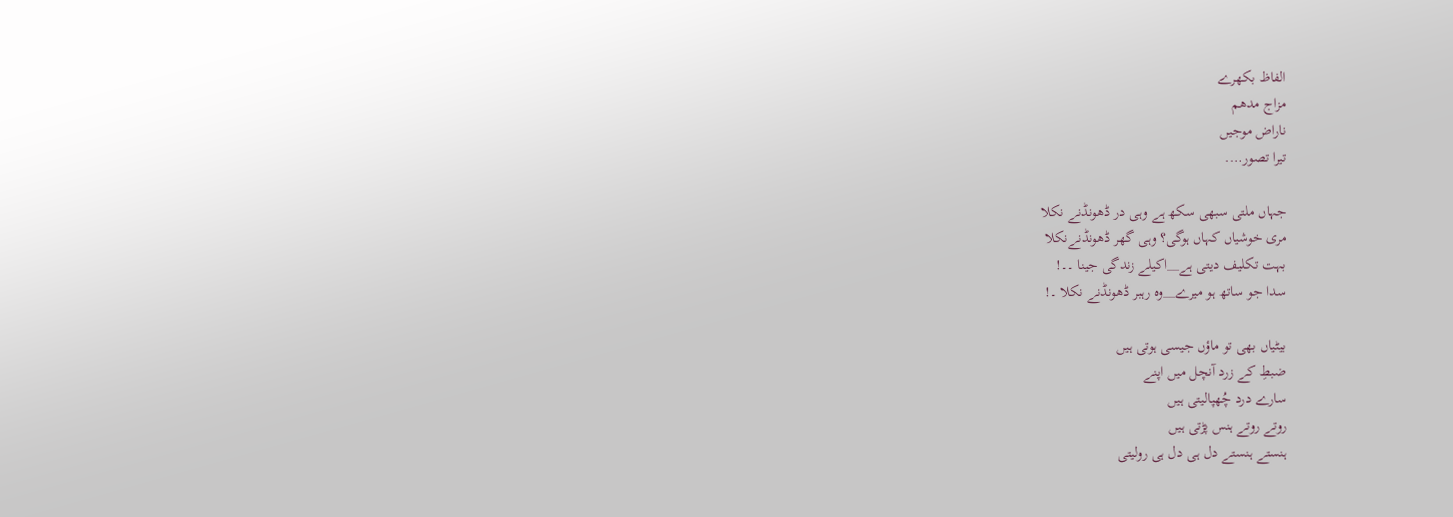الفاظ بکھرے
مزاج مدھم
ناراض موجیں
تیرا تصور….

جہاں ملتی سبھی سکھ ہے وہی در ڈھونڈنے نکلا
مری خوشیاں کہاں ہوگی؟ وہی گھر ڈھونڈنےنکلا
بہت تکلیف دیتی ہے__اکیلے زندگی جینا ۔۔!
سدا جو ساتھ ہو میرے__وہ رہبر ڈھونڈنے نکلا ۔!

بیٹیاں بھی تو ماؤں جیسی ہوتی ہیں
ضبطِ کے زرد آنچل میں اپنے
سارے درد چُھپالیتی ہیں
روتے روتے ہنس پڑتی ہیں
ہنستے ہنستے دل ہی دل ہی رولیتی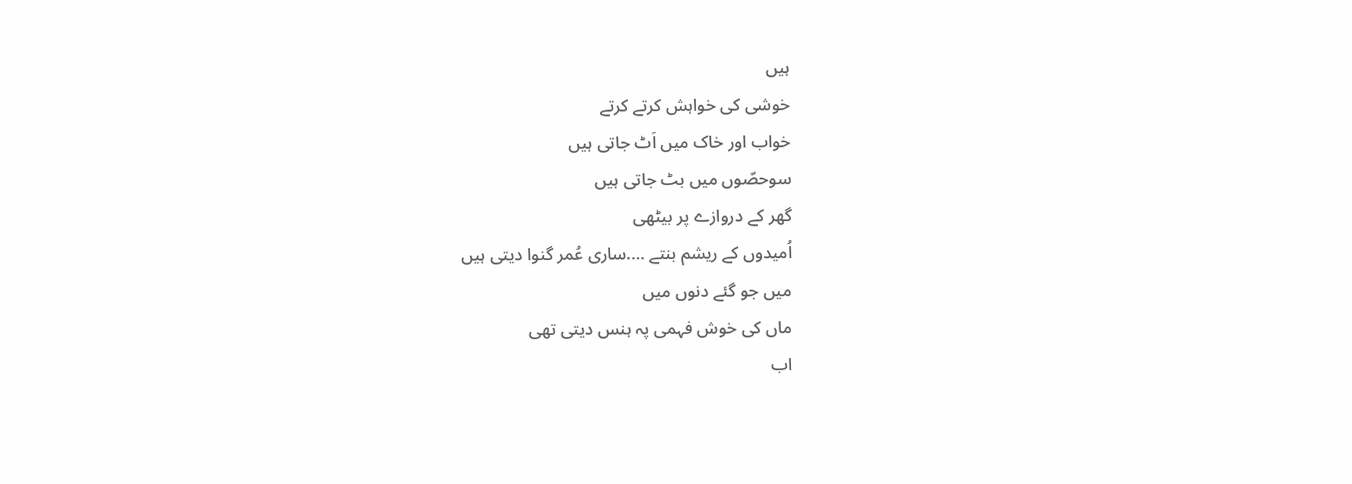ہیں
خوشی کی خواہش کرتے کرتے
خواب اور خاک میں اَٹ جاتی ہیں
سوحصّوں میں بٹ جاتی ہیں
گھر کے دروازے پر بیٹھی
اُمیدوں کے ریشم بنتے ….ساری عُمر گنوا دیتی ہیں
میں جو گئے دنوں میں
ماں کی خوش فہمی پہ ہنس دیتی تھی
اب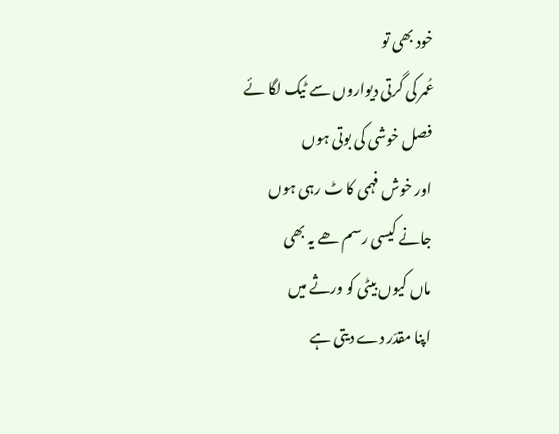خود بھی تو
عُمر کی گرتی دیواروں سے ٹیک لگا ئے
فصل خوشی کی بوتی ہوں
اور خوش فہمی کا ٹ رہی ہوں
جانے کیسی رسم ھے یہ بھی
ماں کیوں بیٹی کو ورثے میں
اپنا مقدّر دے دیتی ہے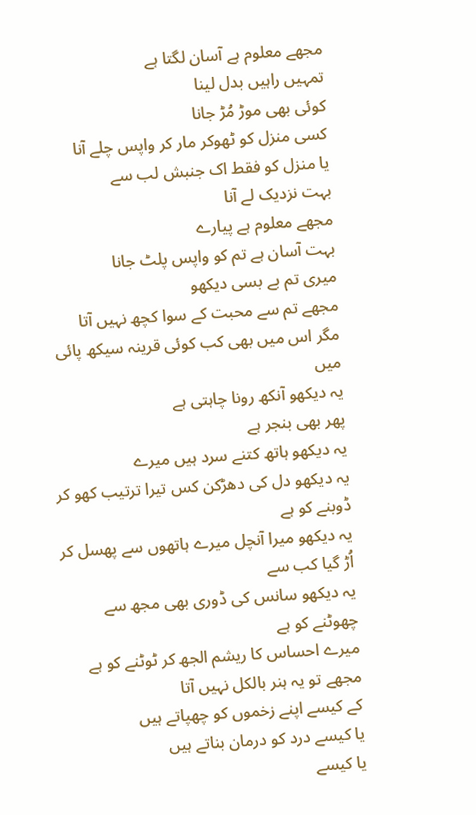مجھے معلوم ہے آسان لگتا ہے
تمہیں راہیں بدل لینا
کوئی بھی موڑ مُڑ جانا
کسی منزل کو ٹھوکر مار کر واپس چلے آنا
یا منزل کو فقط اک جنبش لب سے
بہت نزدیک لے آنا
مجھے معلوم ہے پیارے
بہت آسان ہے تم کو واپس پلٹ جانا
میری تم بے بسی دیکھو
مجھے تم سے محبت کے سوا کچھ نہیں آتا
مگر اس میں بھی کب کوئی قرینہ سیکھ پائی میں
یہ دیکھو آنکھ رونا چاہتی ہے
پھر بھی بنجر ہے
یہ دیکھو ہاتھ کتنے سرد ہیں میرے
یہ دیکھو دل کی دھڑکن کس تیرا ترتیب کھو کر ڈوبنے کو ہے
یہ دیکھو میرا آنچل میرے ہاتھوں سے پھسل کر اُڑ گیا کب سے
یہ دیکھو سانس کی ڈوری بھی مجھ سے چھوٹنے کو ہے
میرے احساس کا ریشم الجھ کر ٹوٹنے کو ہے
مجھے تو یہ ہنر بالکل نہیں آتا
کے کیسے اپنے زخموں کو چھپاتے ہیں
یا کیسے درد کو درمان بناتے ہیں
یا کیسے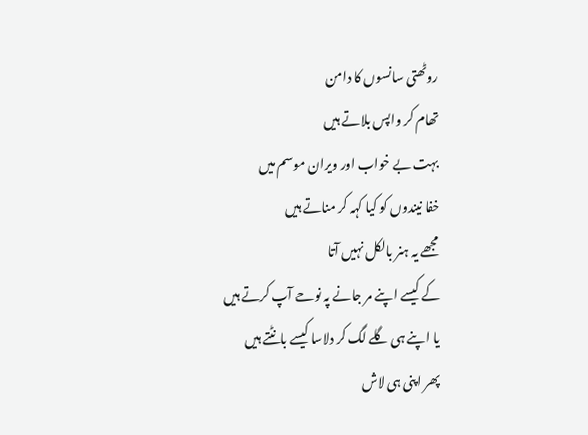روٹھتی سانسوں کا دامن
تھام کر واپس بلاتے ہیں
بہت بے خواب اور ویران موسم میں
خفا نیندوں کو کیا کہہ کر مناتے ہیں
مجھے یہ ہنر بالکل نہیں آتا
کے کیسے اپنے مر جانے پہ نوحے آپ کرتے ہیں
یا اپنے ہی گلے لگ کر دلاسا کیسے بانٹتے ہیں
پھر اپنی ہی لاش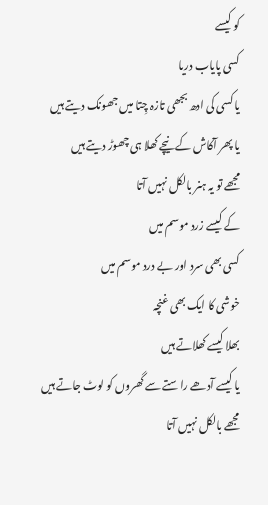کو کیسے
کسی پایاب دریا
یا کسی کی ادھ بجھی تازہ چِتا میں جھونک دیتے ہیں
یا پھر آکاش کے نیچے کھلا ہی چھوڑ دیتے ہیں
مجھے تو یہ ہنر بالکل نہیں آتا
کے کیسے زرد موسم میں
کسی بھی سرد اور بے درد موسم میں
خوشی کا ایک بھی غنچہ
بھلا کیسے کھلاتے ہیں
یا کیسے آدھے راستے سے گھروں کو لوٹ جاتے ہیں
مجھے بالکل نہیں آتا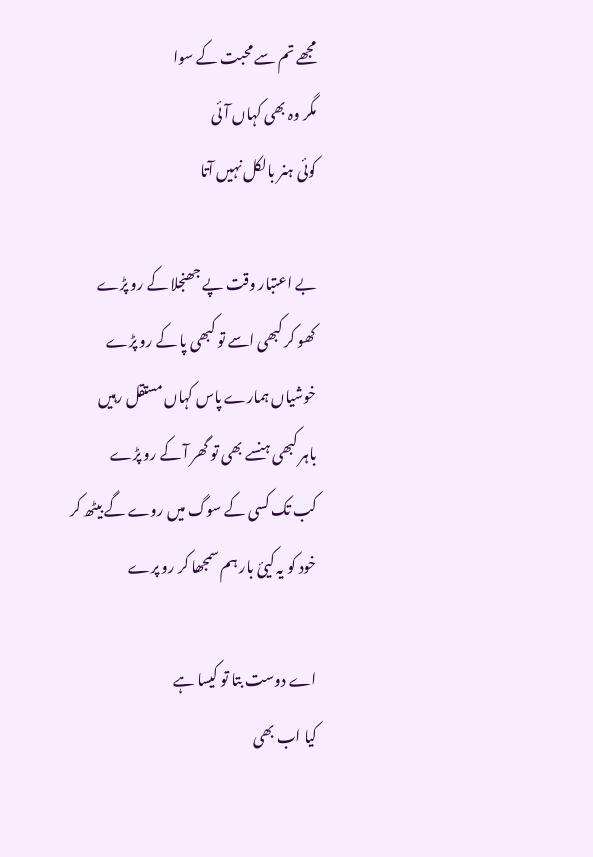مجھے تم سے محبت کے سوا
مگر وہ بھی کہاں آئی
کوئی ہنر بالکل نہیں آتا

بے اعتبار وقت پے جھنجلا کے رو پڑے
کھو کر کبھی اسے تو کبھی پا کے رو پڑے
خوشیاں ہمارے پاس کہاں مستقل رہیں
باہر کبھی ہنسے بھی تو گھر آ کے رو پڑے
کب تک کسی کے سوگ میں روے گے بیٹھ کر
خود کو یہ کیئ بار ہم سمجھا کر رو پرے

اے دوست بتا تو کیسا ہے
کیا اب بھی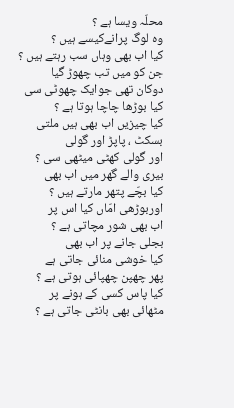محلّہ ویسا ہے ؟
وہ لوگ پرانےکیسے ہیں ؟
کیا اب بھی وہاں سب رہتے ہیں ؟
جن کو میں تب چھوڑ گیا
دوکان تھی جوایک چھوٹی سی
کیا بوڑھا چاچا ہوتا ہے ؟
کیا چیزیں اب بھی ہیں ملتی
بسکٹ ، پاپڑ اور گولی
اور گولی کھٹی میٹھی سی ؟
بیری والے گھر میں اب بھی
کیا بچّے پتھر مارتے ہیں ؟
اوربوڑھی امّاں کیا اس پر
اب بھی شور مچاتی ہے ؟
بجلی جانے پر اب بھی
کیا خوشی منائی جاتی ہے
پھر چھپن چھپائی ہوتی ہے ؟
کیا پاس کسی کے ہونے پر
مٹھائی بھی بانٹی جاتی ہے ؟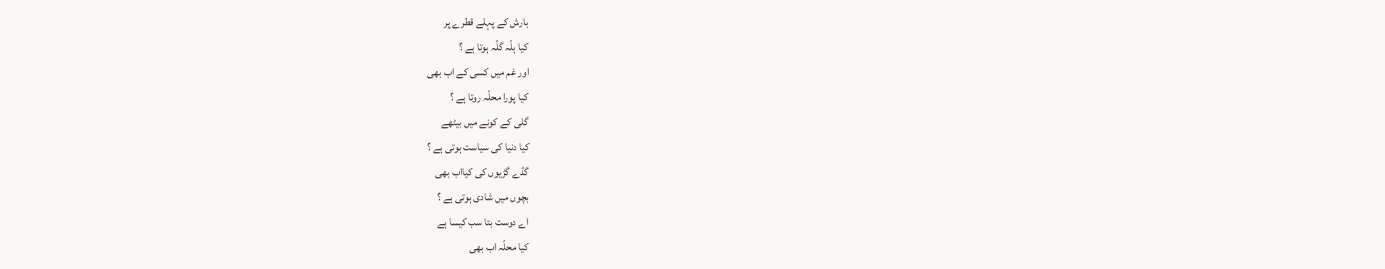بارش کے پہلے قطرے پر
کیا ہلّہ گلّہ ہوتا ہے ؟
اور غم میں کسی کے اب بھی
کیا پورا محلّہ روتا ہے ؟
گلی کے کونے میں بیٹھے
کیا دنیا کی سیاست ہوتی ہے ؟
گڈے گڑیوں کی کیااب بھی
بچوں میں شادی ہوتی ہے ؟
اے دوست بتا سب کیسا ہے
کیا محلّہ اب بھی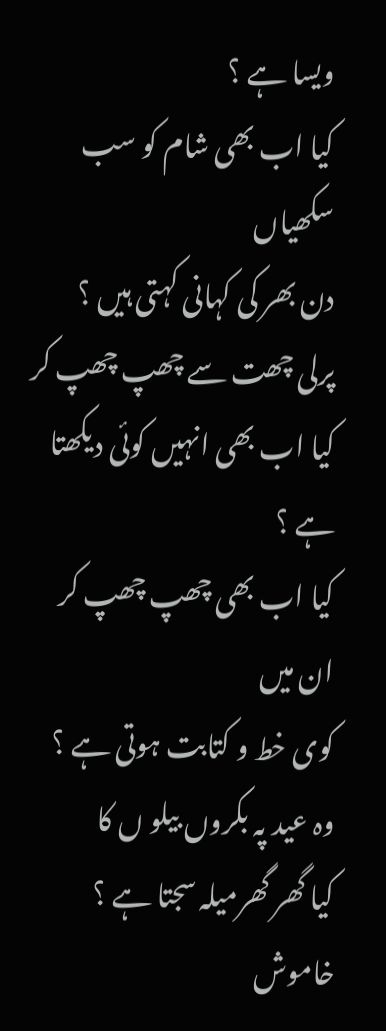ویسا ہے ؟
کیا اب بھی شام کو سب سکھیاں
دن بھر کی کہانی کہتی ہیں ؟
پرلی چھت سے چھپ چھپ کر
کیا اب بھی انہیں کوئی دیکھتا ہے ؟
کیا اب بھی چھپ چھپ کر ان میں
کوی خط و کتابت ہوتی ہے ؟
وہ عید پہ بکروں بیلو ں کا
کیا گھر گھرمیلہ سجتا ہے ؟
خاموش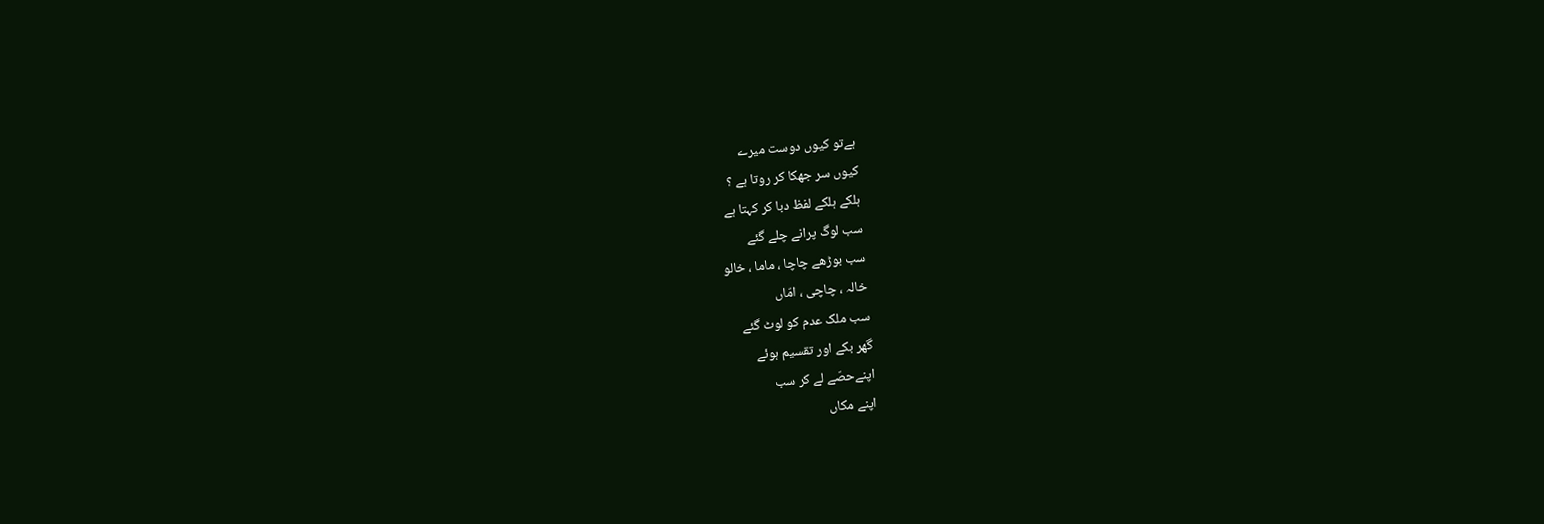ہےتو کیوں دوست میرے
کیوں سر جھکا کر روتا ہے ؟
ہلکے ہلکے لفظ دبا کر کہتا ہے
سب لوگ پرانے چلے گئے
سب بوڑھے چاچا ، ماما ، خالو
خالہ ، چاچی ، امّاں
سب ملک عدم کو لوٹ گئے
گھر بکے اور تقسیم ہوئے
اپنےحصّے لے کر سب
اپنے مکاں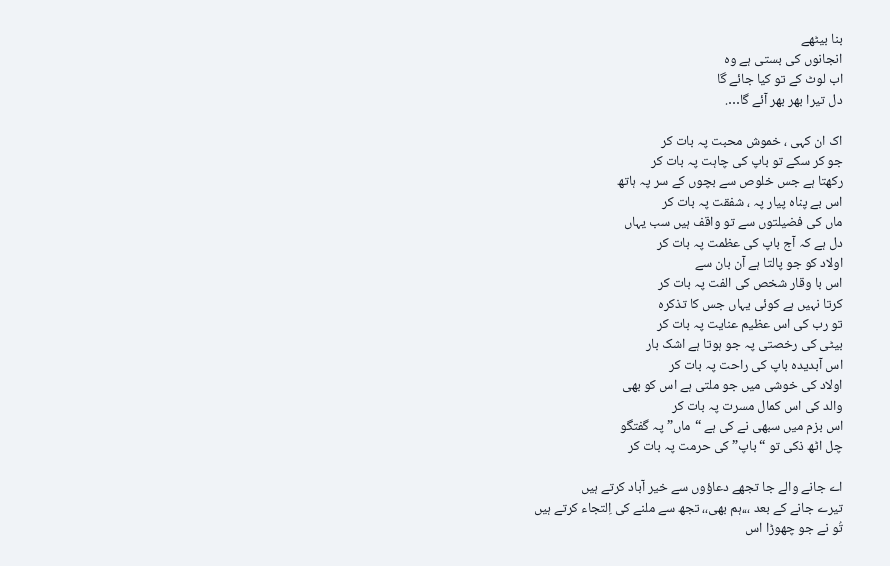بنا بیٹھے
انجانوں کی بستی ہے وہ
اب لوٹ کے تو کیا جائے گا
دل تیرا بھر بھر آئے گا….

اک ان کہی ، خموش محبت پہ بات کر
جو کر سکے تو باپ کی چاہت پہ بات کر
رکھتا ہے جس خلوص سے بچوں کے سر پہ ہاتھ
اس بے پناہ پیار پہ ، شفقت پہ بات کر
ماں کی فضیلتوں سے تو واقف ہیں سب یہاں
دل ہے کہ آج باپ کی عظمت پہ بات کر
اولاد کو جو پالتا ہے آن بان سے
اس با وقار شخص کی الفت پہ بات کر
کرتا نہیں ہے کوئی یہاں جس کا تذکرہ
تو رب کی اس عظیم عنایت پہ بات کر
بیٹی کی رخصتی پہ جو ہوتا ہے اشک بار
اس آبدیدہ باپ کی راحت پہ بات کر
اولاد کی خوشی میں جو ملتی ہے اس کو بھی
والد کی اس کمال مسرت پہ بات کر
اس بزم میں سبھی نے کی ہے “ماں” پہ گفتگو
چل اٹھ ذکی تو “باپ” کی حرمت پہ بات کر

اے جانے والے جا تجھے دعاؤوں سے خیر آباد کرتے ہیں
تیرے جانے کے بعد ،،،ہم بھی،، تجھ سے ملنے کی اِلتجاء کرتے ہیں
تُو نے جو چھوڑا اس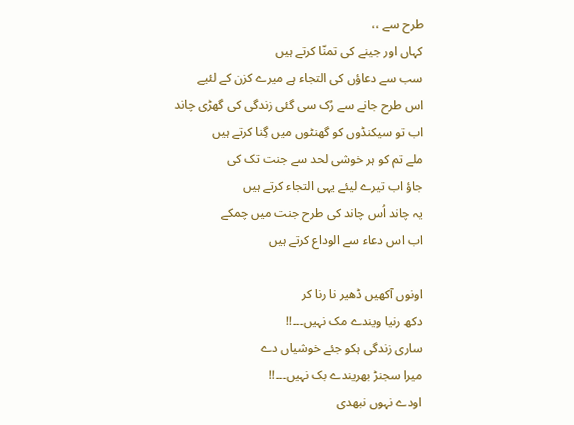طرح سے ،،
کہاں اور جینے کی تمنّا کرتے ہیں
سب سے دعاؤں کی التجاء ہے میرے کزن کے لئیے
اس طرح جانے سے رُک سی گئی زندگی کی گھڑی چاند
اب تو سیکنڈوں کو گھنٹوں میں گِنا کرتے ہیں
ملے تم کو ہر خوشی لحد سے جنت تک کی
جاؤ اب تیرے لیئے یہی التجاء کرتے ہیں
یہ چاند اُس چاند کی طرح جنت میں چمکے
اب اس دعاء سے الوداع کرتے ہیں

اونوں آکھیں ڈھیر نا رنا کر
دکھ رنیا ویندے مک نہیں۔۔۔!!
ساری زندگی ہکو جئے خوشیاں دے
میرا سجنڑ بھریندے بک نہیں۔۔۔!!
اودے نہوں نبھدی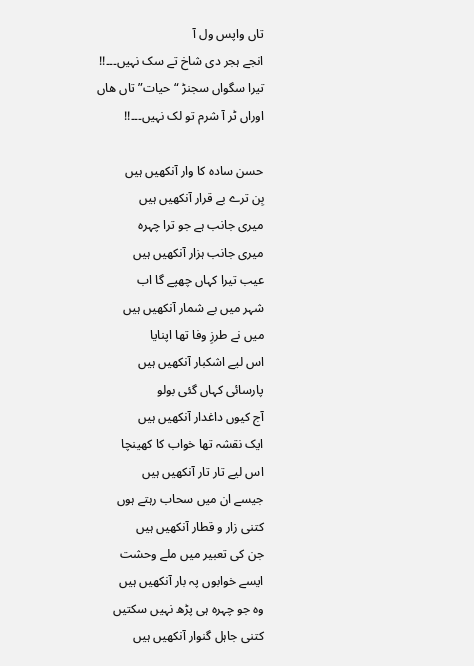تاں واپس ول آ
انجے ہجر دی شاخ تے سک نہیں۔۔۔!!
تیرا سگواں سجنڑ “حیات” تاں ھاں
اوراں ٹر آ شرم تو لک نہیں۔۔۔!!

حسن سادہ کا وار آنکھیں ہیں
بِن ترے بے قرار آنکھیں ہیں
میری جانب ہے جو ترا چہرہ
میری جانب ہزار آنکھیں ہیں
عیب تیرا کہاں چھپے گا اب
شہر میں بے شمار آنکھیں ہیں
میں نے طرزِ وفا تھا اپنایا
اس لیے اشکبار آنکھیں ہیں
پارسائی کہاں گئی بولو
آج کیوں داغدار آنکھیں ہیں
ایک نقشہ تھا خواب کا کھینچا
اس لیے تار تار آنکھیں ہیں
جیسے ان میں سحاب رہتے ہوں
کتنی زار و قطار آنکھیں ہیں
جن کی تعبیر میں ملے وحشت
ایسے خوابوں پہ بار آنکھیں ہیں
وہ جو چہرہ ہی پڑھ نہیں سکتیں
کتنی جاہل گنوار آنکھیں ہیں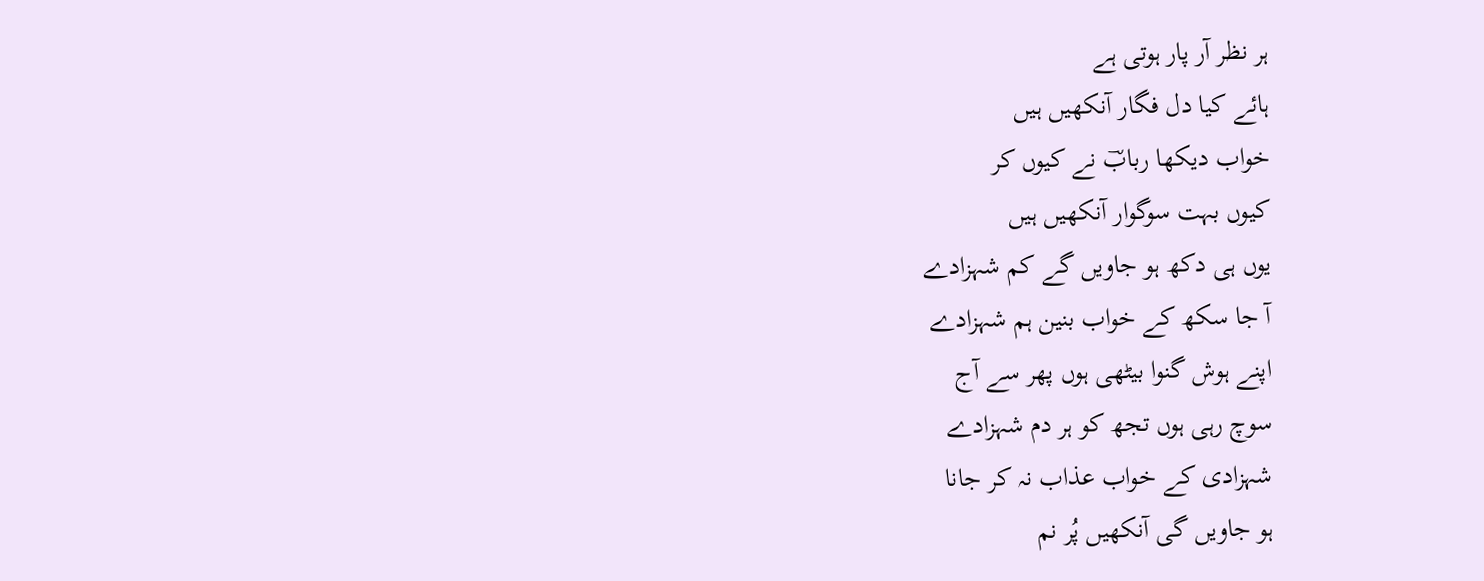ہر نظر آر پار ہوتی ہے
ہائے کیا دل فگار آنکھیں ہیں
خواب دیکھا ربابؔ نے کیوں کر
کیوں بہت سوگوار آنکھیں ہیں
یوں ہی دکھ ہو جاویں گے کم شہزادے
آ جا سکھ کے خواب بنین ہم شہزادے
اپنے ہوش گنوا بیٹھی ہوں پھر سے آج
سوچ رہی ہوں تجھ کو ہر دم شہزادے
شہزادی کے خواب عذاب نہ کر جانا
ہو جاویں گی آنکھیں پُر نم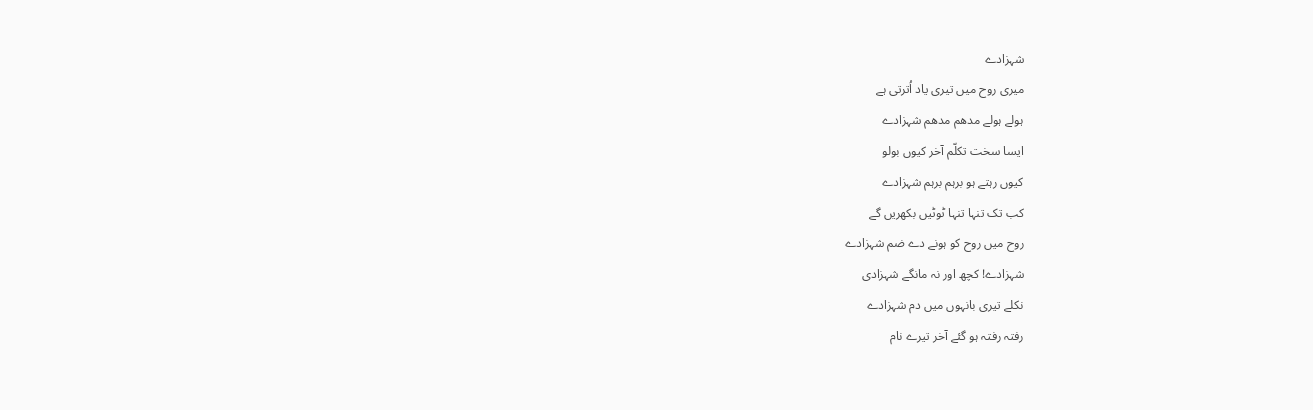شہزادے
میری روح میں تیری یاد اُترتی ہے
ہولے ہولے مدھم مدھم شہزادے
ایسا سخت تکلّم آخر کیوں بولو
کیوں رہتے ہو برہم برہم شہزادے
کب تک تنہا تنہا ٹوٹیں بکھریں گے
روح میں روح کو ہونے دے ضم شہزادے
شہزادے! کچھ اور نہ مانگے شہزادی
نکلے تیری بانہوں میں دم شہزادے
رفتہ رفتہ ہو گئے آخر تیرے نام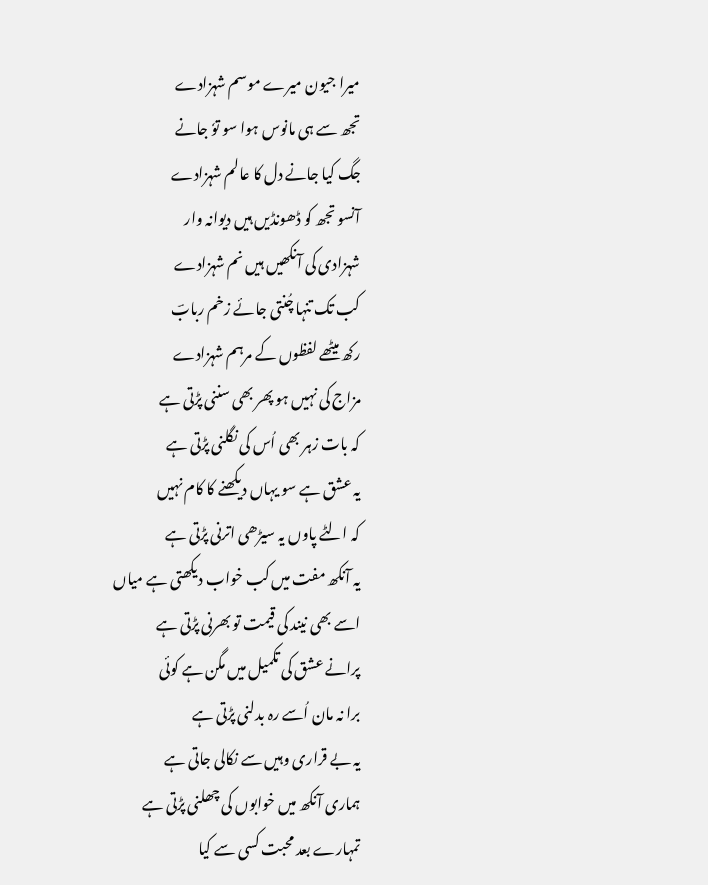میرا جیون میرے موسم شہزادے
تجھ سے ہی مانوس ہوا سو توٗ جانے
جگ کیا جانے دل کا عالم شہزادے
آنسو تجھ کو ڈھونڈیں ہیں دیوانہ وار
شہزادی کی آنکھیں ہیں نم شہزادے
کب تک تنہا چُنتی جائے زخم ربابؔ
رکھ میٹھے لفظوں کے مرہم شہزادے
مزاج کی نہیں ہو پھر بھی سننی پڑتی ہے
کہ بات زہر بھی اُس کی نگلنی پڑتی ہے
یہ عشق ہے سو یہاں دیکھنے کا کام نہیں
کہ الٹے پاوں یہ سیڑھی اترنی پڑتی ہے
یہ آنکھ مفت میں کب خواب دیکھتی ہے میاں
اسے بھی نیند کی قیمت تو بھرنی پڑتی ہے
پرانے عشق کی تکمیل میں مگن ہے کوئی
برا نہ مان اُسے رہ بدلنی پڑتی ہے
یہ بے قراری وہیں سے نکالی جاتی ہے
ہماری آنکھ میں خوابوں کی چھلنی پڑتی ہے
تمہارے بعد محبت کسی سے کیا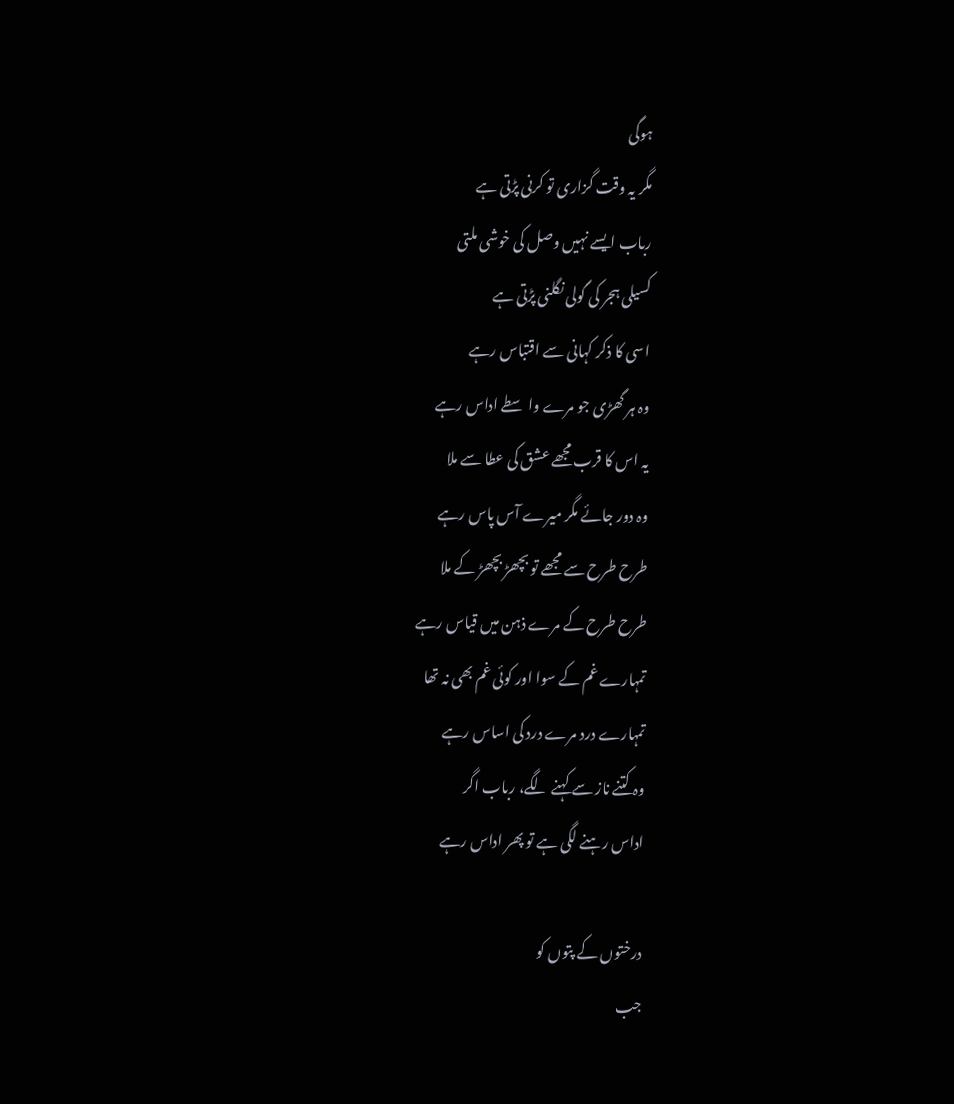ہوگی
مگر یہ وقت گزاری تو کرنی پڑتی ہے
رباب ایسے نہیں وصل کی خوشی ملتی
کسیلی ہجر کی گولی نگلنی پڑتی ہے
اسی کا ذکر کہانی سے اقتباس رہے
وہ ہر گھڑی جو مرے واسطے اداس رہے
یہ اس کا قرب مجھے عشق کی عطا سے ملا
وہ دور جائے مگر میرے آس پاس رہے
طرح طرح سے مجھے تو بچھڑ بچھڑ کے ملا
طرح طرح کے مرے ذہن میں قیاس رہے
تمہارے غم کے سوا اور کوئی غم بھی نہ تھا
تمہارے درد مرے درد کی اساس رہے
وہ کتنے ناز سے کہنے لگے، رباب اگر
اداس رہنے لگی ہے تو پھر اداس رہے

درختوں کے پتوں کو
جب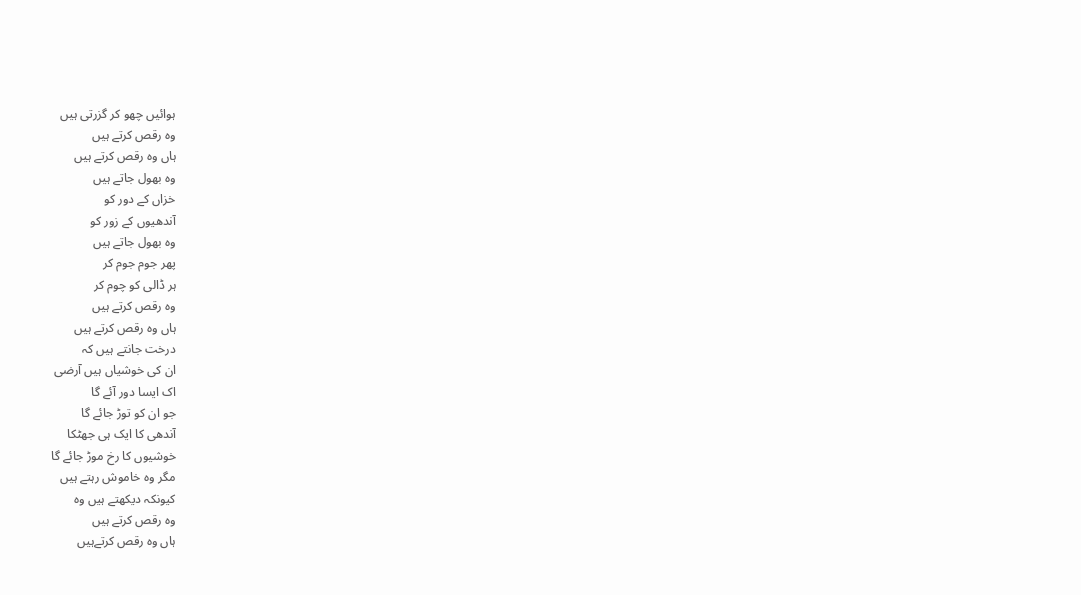ہوائیں چھو کر گزرتی ہیں
وہ رقص کرتے ہیں
ہاں وہ رقص کرتے ہیں
وہ بھول جاتے ہیں
خزاں کے دور کو
آندھیوں کے زور کو
وہ بھول جاتے ہیں
پھر جوم جوم کر
ہر ڈالی کو چوم کر
وہ رقص کرتے ہیں
ہاں وہ رقص کرتے ہیں
درخت جانتے ہیں کہ
ان کی خوشیاں ہیں آرضی
اک ایسا دور آئے گا
جو ان کو توڑ جائے گا
آندھی کا ایک ہی جھٹکا
خوشیوں کا رخ موڑ جائے گا
مگر وہ خاموش رہتے ہیں
کیونکہ دیکھتے ہیں وہ
وہ رقص کرتے ہیں
ہاں وہ رقص کرتےہیں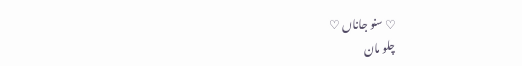♡ سنو جاناں ♡
چلو مان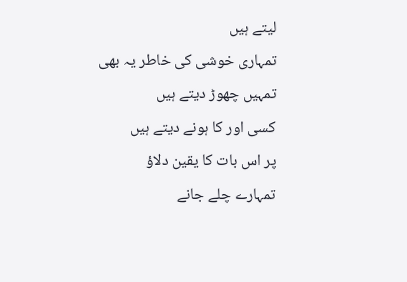لیتے ہیں
تمہاری خوشی کی خاطر یہ بھی
تمہیں چھوڑ دیتے ہیں
کسی اور کا ہونے دیتے ہیں
پر اس بات کا یقین دلاؤ
تمہارے چلے جانے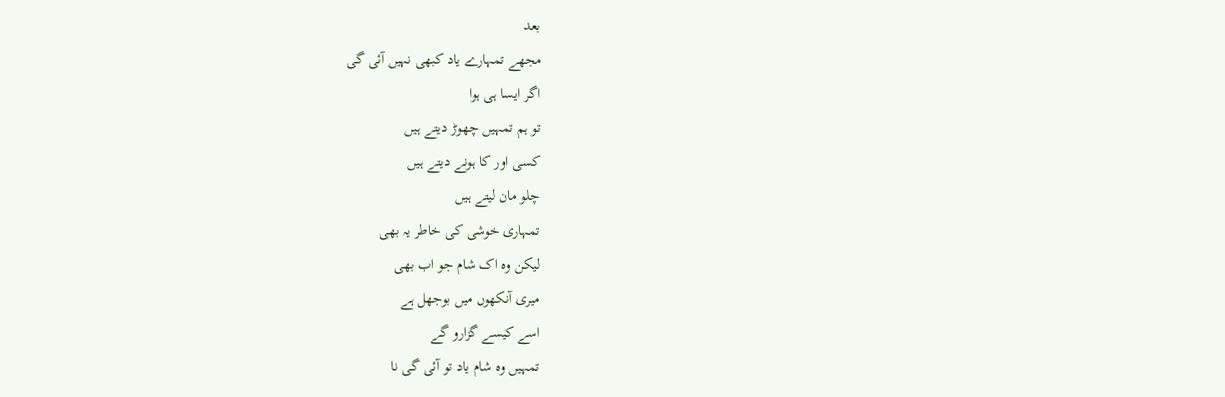بعد
مجھے تمہارے یاد کبھی نہیں آئی گی
اگر ایسا ہی ہوا
تو ہم تمہیں چھوڑ دیتے ہیں
کسی اور کا ہونے دیتے ہیں
چلو مان لیتے ہیں
تمہاری خوشی کی خاطر یہ بھی
لیکن وہ اک شام جو اب بھی
میری آنکھوں میں بوجھل ہے
اسے کیسے گزارو گے
تمہیں وہ شام یاد تو آئی گی نا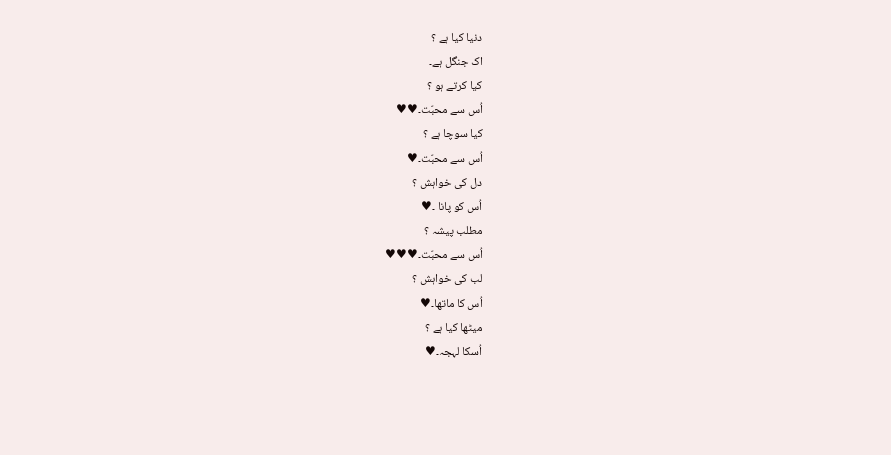دنیا کیا ہے ؟
اک جنگل ہے۔
کیا کرتے ہو ؟
اُس سے محبّت۔♥♥
کیا سوچا ہے ؟
اُس سے محبّت۔♥
دل کی خواہش ؟
اُس کو پانا ۔♥
مطلب پیشہ ؟
اُس سے محبّت۔♥♥♥
لب کی خواہش ؟
اُس کا ماتھا۔♥
میٹھا کیا ہے ؟
اُسکا لہجہ۔♥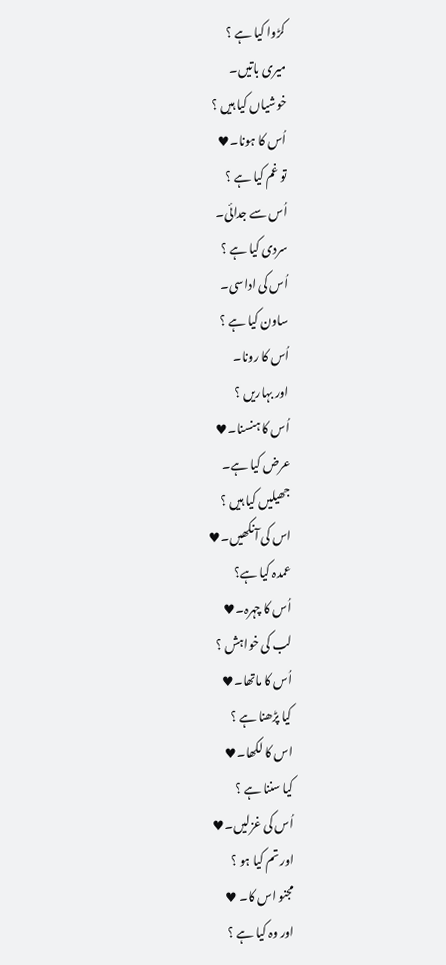کڑوا کیا ہے ؟
میری باتیں۔
خوشیاں کیا ہیں ؟
اُس کا ہونا۔♥
تو غم کیا ہے ؟
اُس سے جدائی۔
سردی کیا ہے ؟
اُس کی اداسی۔
ساون کیا ہے ؟
اُس کا رونا۔
اور بہاریں ؟
اُس کا ہنسنا۔♥
عرض کیا ہے۔
جھیلیں کیا ہیں ؟
اس کی آنکھیں۔♥
عمدہ کیا ہے؟
اُس کا چہرہ۔♥
لب کی خواہش ؟
اُس کا ماتھا۔♥
کیا پڑھنا ہے ؟
اس کا لکھا۔♥
کیا سننا ہے ؟
اُس کی غزلیں۔♥
اور تم کیا ہو ؟
مجنو اس کا۔ ♥
اور وہ کیا ہے ؟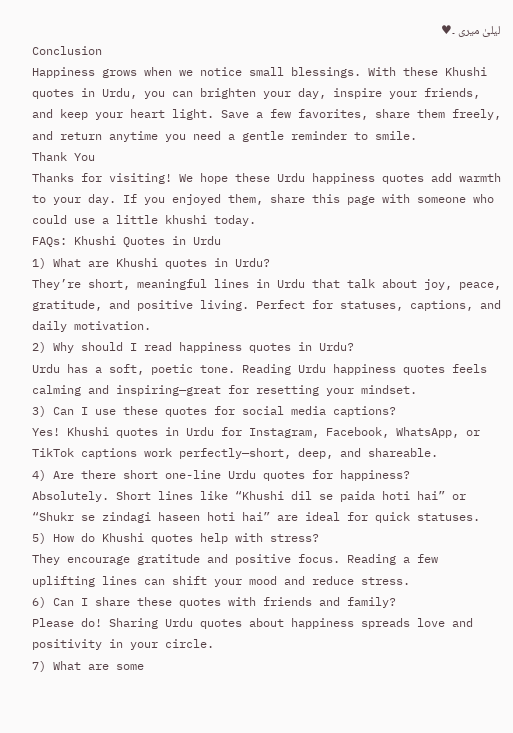لیلیٰ میری ۔♥
Conclusion
Happiness grows when we notice small blessings. With these Khushi quotes in Urdu, you can brighten your day, inspire your friends, and keep your heart light. Save a few favorites, share them freely, and return anytime you need a gentle reminder to smile.
Thank You
Thanks for visiting! We hope these Urdu happiness quotes add warmth to your day. If you enjoyed them, share this page with someone who could use a little khushi today.
FAQs: Khushi Quotes in Urdu
1) What are Khushi quotes in Urdu?
They’re short, meaningful lines in Urdu that talk about joy, peace, gratitude, and positive living. Perfect for statuses, captions, and daily motivation.
2) Why should I read happiness quotes in Urdu?
Urdu has a soft, poetic tone. Reading Urdu happiness quotes feels calming and inspiring—great for resetting your mindset.
3) Can I use these quotes for social media captions?
Yes! Khushi quotes in Urdu for Instagram, Facebook, WhatsApp, or TikTok captions work perfectly—short, deep, and shareable.
4) Are there short one-line Urdu quotes for happiness?
Absolutely. Short lines like “Khushi dil se paida hoti hai” or “Shukr se zindagi haseen hoti hai” are ideal for quick statuses.
5) How do Khushi quotes help with stress?
They encourage gratitude and positive focus. Reading a few uplifting lines can shift your mood and reduce stress.
6) Can I share these quotes with friends and family?
Please do! Sharing Urdu quotes about happiness spreads love and positivity in your circle.
7) What are some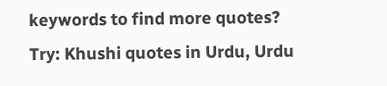keywords to find more quotes?
Try: Khushi quotes in Urdu, Urdu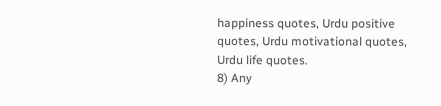happiness quotes, Urdu positive quotes, Urdu motivational quotes, Urdu life quotes.
8) Any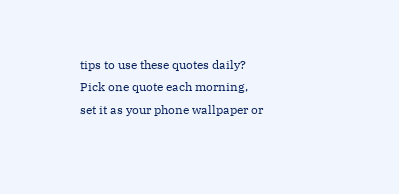tips to use these quotes daily?
Pick one quote each morning, set it as your phone wallpaper or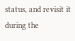status, and revisit it during the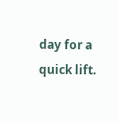day for a quick lift.